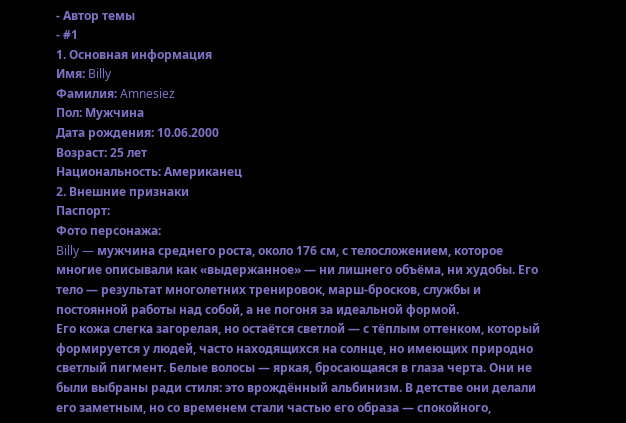- Автор темы
- #1
1. Основная информация
Имя: Billy
Фамилия: Amnesiez
Пол: Мужчина
Дата рождения: 10.06.2000
Возраст: 25 лет
Национальность: Американец
2. Внешние признаки
Паспорт:
Фото персонажа:
Billy — мужчина среднего роста, около 176 см, с телосложением, которое многие описывали как «выдержанное» — ни лишнего объёма, ни худобы. Его тело — результат многолетних тренировок, марш-бросков, службы и постоянной работы над собой, а не погоня за идеальной формой.
Его кожа слегка загорелая, но остаётся светлой — с тёплым оттенком, который формируется у людей, часто находящихся на солнце, но имеющих природно светлый пигмент. Белые волосы — яркая, бросающаяся в глаза черта. Они не были выбраны ради стиля: это врождённый альбинизм. В детстве они делали его заметным, но со временем стали частью его образа — спокойного,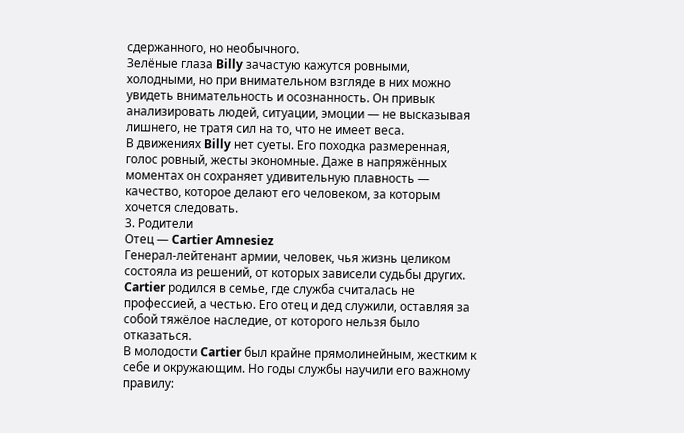сдержанного, но необычного.
Зелёные глаза Billy зачастую кажутся ровными, холодными, но при внимательном взгляде в них можно увидеть внимательность и осознанность. Он привык анализировать людей, ситуации, эмоции — не высказывая лишнего, не тратя сил на то, что не имеет веса.
В движениях Billy нет суеты. Его походка размеренная, голос ровный, жесты экономные. Даже в напряжённых моментах он сохраняет удивительную плавность — качество, которое делают его человеком, за которым хочется следовать.
3. Родители
Отец — Cartier Amnesiez
Генерал-лейтенант армии, человек, чья жизнь целиком состояла из решений, от которых зависели судьбы других. Cartier родился в семье, где служба считалась не профессией, а честью. Его отец и дед служили, оставляя за собой тяжёлое наследие, от которого нельзя было отказаться.
В молодости Cartier был крайне прямолинейным, жестким к себе и окружающим. Но годы службы научили его важному правилу: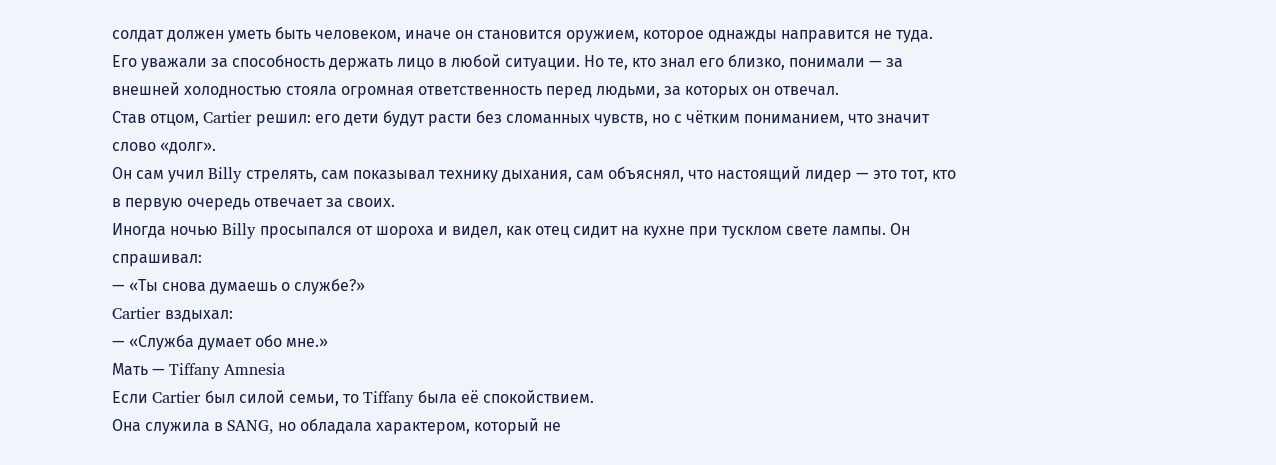солдат должен уметь быть человеком, иначе он становится оружием, которое однажды направится не туда.
Его уважали за способность держать лицо в любой ситуации. Но те, кто знал его близко, понимали — за внешней холодностью стояла огромная ответственность перед людьми, за которых он отвечал.
Став отцом, Cartier решил: его дети будут расти без сломанных чувств, но с чётким пониманием, что значит слово «долг».
Он сам учил Billy стрелять, сам показывал технику дыхания, сам объяснял, что настоящий лидер — это тот, кто в первую очередь отвечает за своих.
Иногда ночью Billy просыпался от шороха и видел, как отец сидит на кухне при тусклом свете лампы. Он спрашивал:
— «Ты снова думаешь о службе?»
Cartier вздыхал:
— «Служба думает обо мне.»
Мать — Tiffany Amnesia
Если Cartier был силой семьи, то Tiffany была её спокойствием.
Она служила в SANG, но обладала характером, который не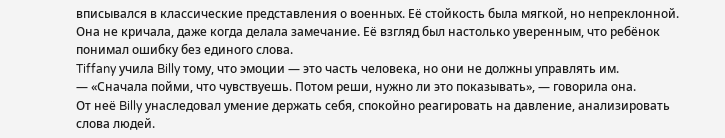вписывался в классические представления о военных. Её стойкость была мягкой, но непреклонной. Она не кричала, даже когда делала замечание. Её взгляд был настолько уверенным, что ребёнок понимал ошибку без единого слова.
Tiffany учила Billy тому, что эмоции — это часть человека, но они не должны управлять им.
— «Сначала пойми, что чувствуешь. Потом реши, нужно ли это показывать», — говорила она.
От неё Billy унаследовал умение держать себя, спокойно реагировать на давление, анализировать слова людей.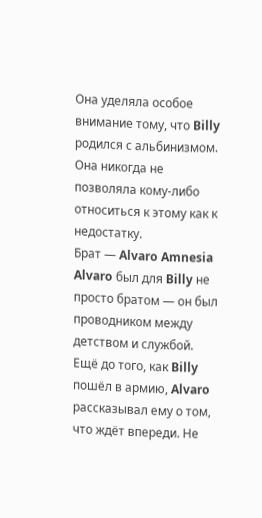Она уделяла особое внимание тому, что Billy родился с альбинизмом. Она никогда не позволяла кому-либо относиться к этому как к недостатку.
Брат — Alvaro Amnesia
Alvaro был для Billy не просто братом — он был проводником между детством и службой. Ещё до того, как Billy пошёл в армию, Alvaro рассказывал ему о том, что ждёт впереди. Не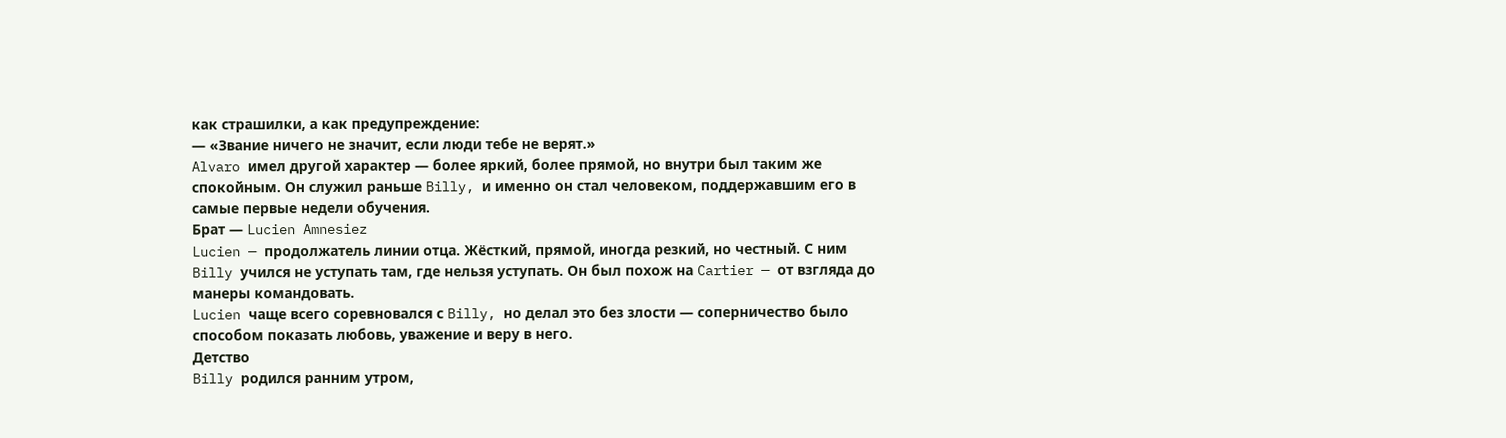как страшилки, а как предупреждение:
— «Звание ничего не значит, если люди тебе не верят.»
Alvaro имел другой характер — более яркий, более прямой, но внутри был таким же спокойным. Он служил раньше Billy, и именно он стал человеком, поддержавшим его в самые первые недели обучения.
Брат — Lucien Amnesiez
Lucien — продолжатель линии отца. Жёсткий, прямой, иногда резкий, но честный. С ним Billy учился не уступать там, где нельзя уступать. Он был похож на Cartier — от взгляда до манеры командовать.
Lucien чаще всего соревновался с Billy, но делал это без злости — соперничество было способом показать любовь, уважение и веру в него.
Детство
Billy родился ранним утром,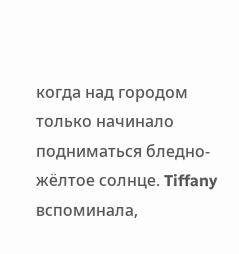когда над городом только начинало подниматься бледно-жёлтое солнце. Tiffany вспоминала,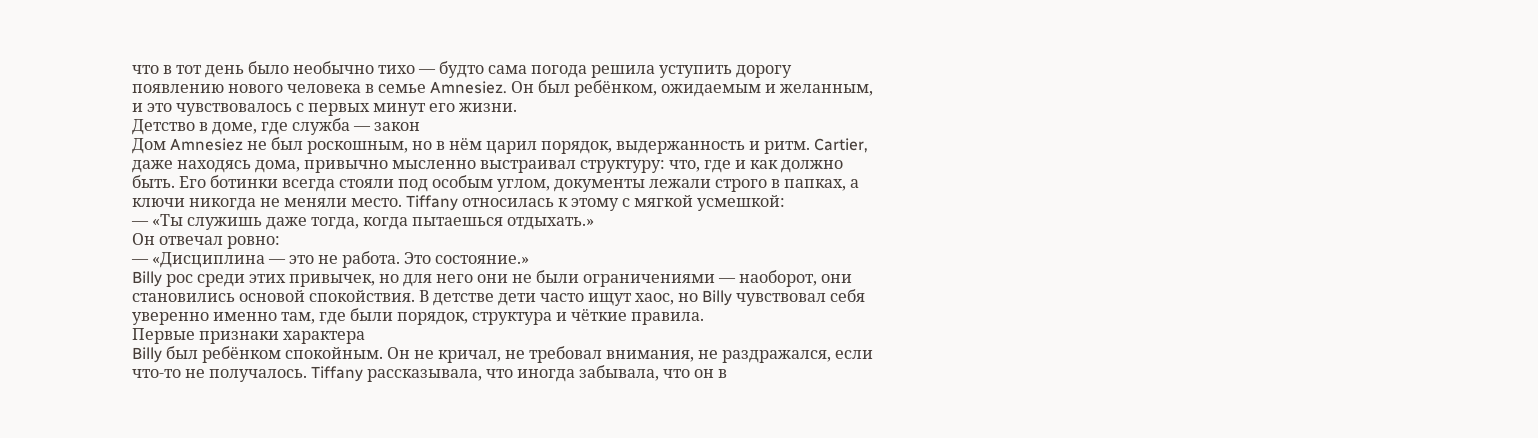что в тот день было необычно тихо — будто сама погода решила уступить дорогу появлению нового человека в семье Amnesiez. Он был ребёнком, ожидаемым и желанным, и это чувствовалось с первых минут его жизни.
Детство в доме, где служба — закон
Дом Amnesiez не был роскошным, но в нём царил порядок, выдержанность и ритм. Cartier, даже находясь дома, привычно мысленно выстраивал структуру: что, где и как должно быть. Его ботинки всегда стояли под особым углом, документы лежали строго в папках, а ключи никогда не меняли место. Tiffany относилась к этому с мягкой усмешкой:
— «Ты служишь даже тогда, когда пытаешься отдыхать.»
Он отвечал ровно:
— «Дисциплина — это не работа. Это состояние.»
Billy рос среди этих привычек, но для него они не были ограничениями — наоборот, они становились основой спокойствия. В детстве дети часто ищут хаос, но Billy чувствовал себя уверенно именно там, где были порядок, структура и чёткие правила.
Первые признаки характера
Billy был ребёнком спокойным. Он не кричал, не требовал внимания, не раздражался, если что-то не получалось. Tiffany рассказывала, что иногда забывала, что он в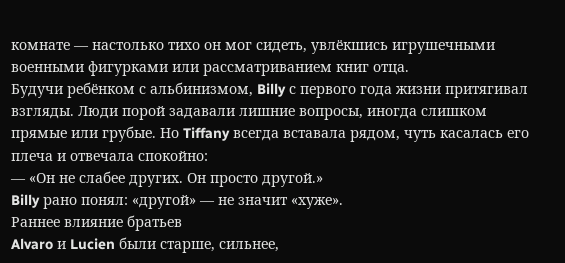комнате — настолько тихо он мог сидеть, увлёкшись игрушечными военными фигурками или рассматриванием книг отца.
Будучи ребёнком с альбинизмом, Billy с первого года жизни притягивал взгляды. Люди порой задавали лишние вопросы, иногда слишком прямые или грубые. Но Tiffany всегда вставала рядом, чуть касалась его плеча и отвечала спокойно:
— «Он не слабее других. Он просто другой.»
Billy рано понял: «другой» — не значит «хуже».
Раннее влияние братьев
Alvaro и Lucien были старше, сильнее,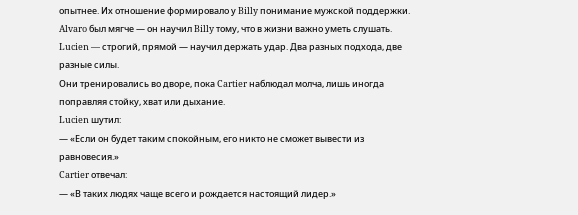опытнее. Их отношение формировало у Billy понимание мужской поддержки. Alvaro был мягче — он научил Billy тому, что в жизни важно уметь слушать. Lucien — строгий, прямой — научил держать удар. Два разных подхода, две разные силы.
Они тренировались во дворе, пока Cartier наблюдал молча, лишь иногда поправляя стойку, хват или дыхание.
Lucien шутил:
— «Если он будет таким спокойным, его никто не сможет вывести из равновесия.»
Cartier отвечал:
— «В таких людях чаще всего и рождается настоящий лидер.»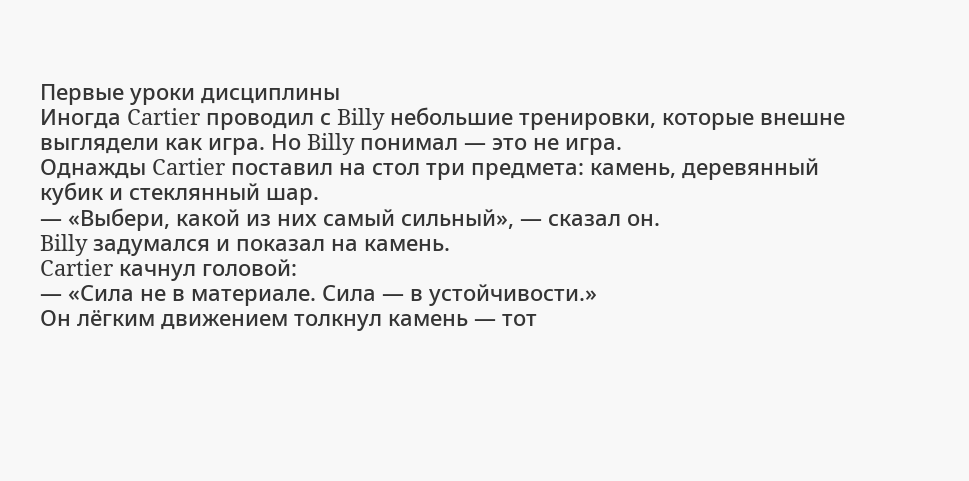Первые уроки дисциплины
Иногда Cartier проводил с Billy небольшие тренировки, которые внешне выглядели как игра. Но Billy понимал — это не игра.
Однажды Cartier поставил на стол три предмета: камень, деревянный кубик и стеклянный шар.
— «Выбери, какой из них самый сильный», — сказал он.
Billy задумался и показал на камень.
Cartier качнул головой:
— «Сила не в материале. Сила — в устойчивости.»
Он лёгким движением толкнул камень — тот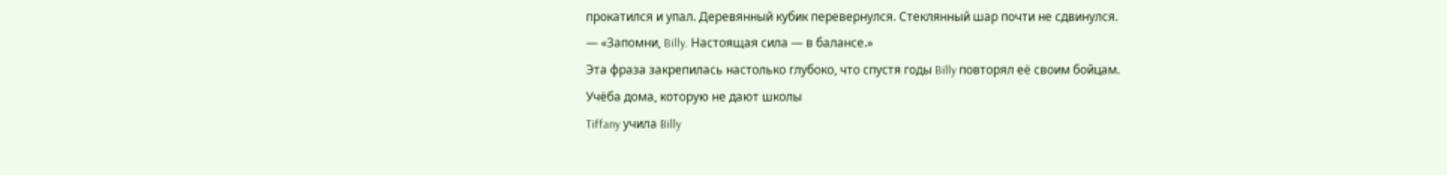прокатился и упал. Деревянный кубик перевернулся. Стеклянный шар почти не сдвинулся.
— «Запомни, Billy. Настоящая сила — в балансе.»
Эта фраза закрепилась настолько глубоко, что спустя годы Billy повторял её своим бойцам.
Учёба дома, которую не дают школы
Tiffany учила Billy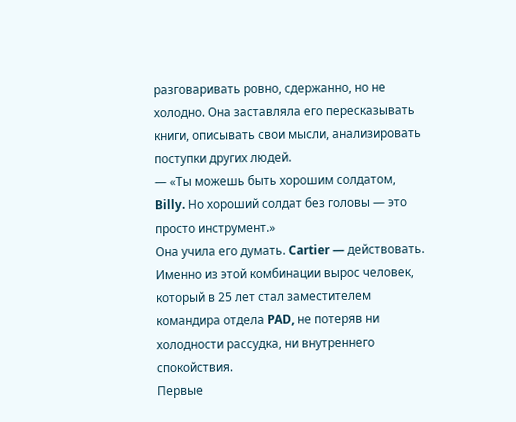разговаривать ровно, сдержанно, но не холодно. Она заставляла его пересказывать книги, описывать свои мысли, анализировать поступки других людей.
— «Ты можешь быть хорошим солдатом, Billy. Но хороший солдат без головы — это просто инструмент.»
Она учила его думать. Cartier — действовать.
Именно из этой комбинации вырос человек, который в 25 лет стал заместителем командира отдела PAD, не потеряв ни холодности рассудка, ни внутреннего спокойствия.
Первые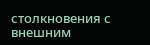столкновения с внешним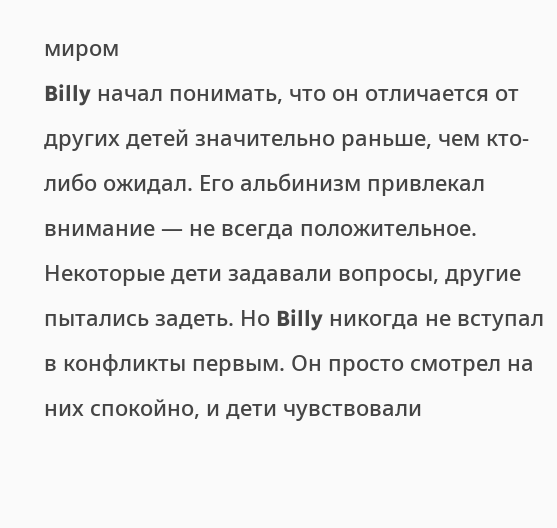миром
Billy начал понимать, что он отличается от других детей значительно раньше, чем кто-либо ожидал. Его альбинизм привлекал внимание — не всегда положительное. Некоторые дети задавали вопросы, другие пытались задеть. Но Billy никогда не вступал в конфликты первым. Он просто смотрел на них спокойно, и дети чувствовали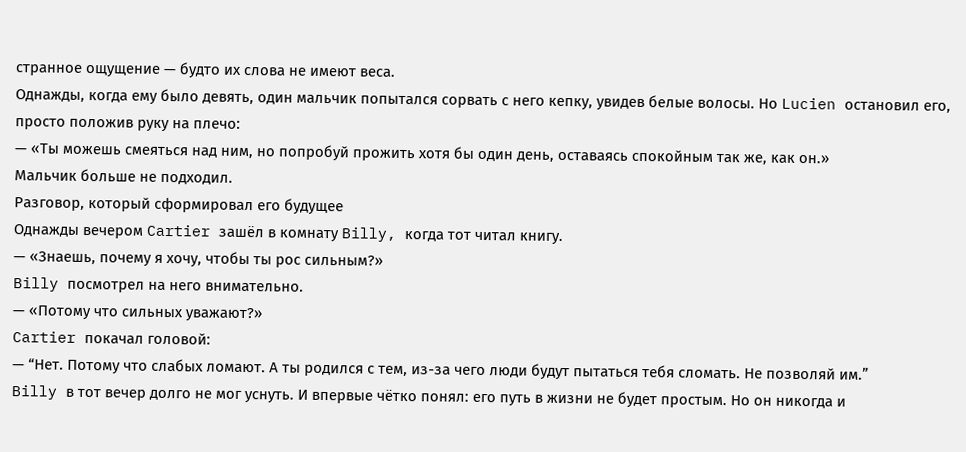странное ощущение — будто их слова не имеют веса.
Однажды, когда ему было девять, один мальчик попытался сорвать с него кепку, увидев белые волосы. Но Lucien остановил его, просто положив руку на плечо:
— «Ты можешь смеяться над ним, но попробуй прожить хотя бы один день, оставаясь спокойным так же, как он.»
Мальчик больше не подходил.
Разговор, который сформировал его будущее
Однажды вечером Cartier зашёл в комнату Billy, когда тот читал книгу.
— «Знаешь, почему я хочу, чтобы ты рос сильным?»
Billy посмотрел на него внимательно.
— «Потому что сильных уважают?»
Cartier покачал головой:
— “Нет. Потому что слабых ломают. А ты родился с тем, из-за чего люди будут пытаться тебя сломать. Не позволяй им.”
Billy в тот вечер долго не мог уснуть. И впервые чётко понял: его путь в жизни не будет простым. Но он никогда и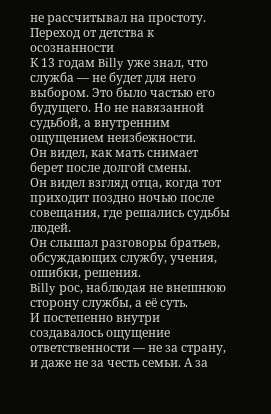не рассчитывал на простоту.
Переход от детства к осознанности
К 13 годам Billy уже знал, что служба — не будет для него выбором. Это было частью его будущего. Но не навязанной судьбой, а внутренним ощущением неизбежности.
Он видел, как мать снимает берет после долгой смены.
Он видел взгляд отца, когда тот приходит поздно ночью после совещания, где решались судьбы людей.
Он слышал разговоры братьев, обсуждающих службу, учения, ошибки, решения.
Billy рос, наблюдая не внешнюю сторону службы, а её суть.
И постепенно внутри создавалось ощущение ответственности — не за страну, и даже не за честь семьи. А за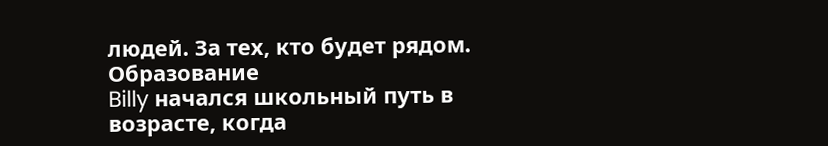людей. За тех, кто будет рядом.
Образование
Billy начался школьный путь в возрасте, когда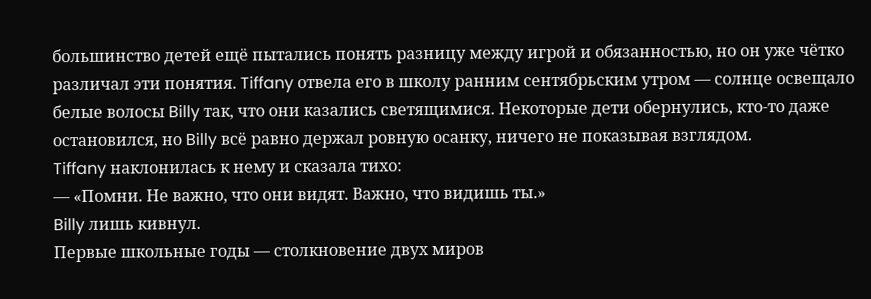большинство детей ещё пытались понять разницу между игрой и обязанностью, но он уже чётко различал эти понятия. Tiffany отвела его в школу ранним сентябрьским утром — солнце освещало белые волосы Billy так, что они казались светящимися. Некоторые дети обернулись, кто-то даже остановился, но Billy всё равно держал ровную осанку, ничего не показывая взглядом.
Tiffany наклонилась к нему и сказала тихо:
— «Помни. Не важно, что они видят. Важно, что видишь ты.»
Billy лишь кивнул.
Первые школьные годы — столкновение двух миров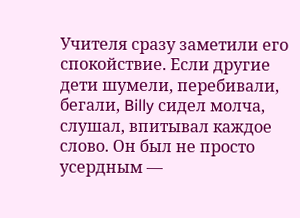Учителя сразу заметили его спокойствие. Если другие дети шумели, перебивали, бегали, Billy сидел молча, слушал, впитывал каждое слово. Он был не просто усердным —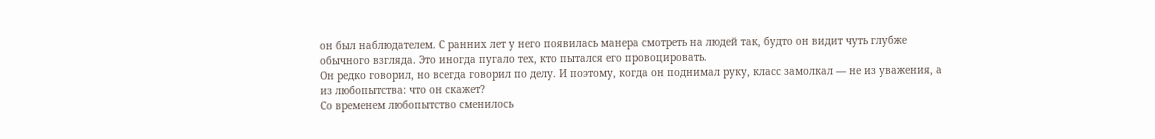он был наблюдателем. С ранних лет у него появилась манера смотреть на людей так, будто он видит чуть глубже обычного взгляда. Это иногда пугало тех, кто пытался его провоцировать.
Он редко говорил, но всегда говорил по делу. И поэтому, когда он поднимал руку, класс замолкал — не из уважения, а из любопытства: что он скажет?
Со временем любопытство сменилось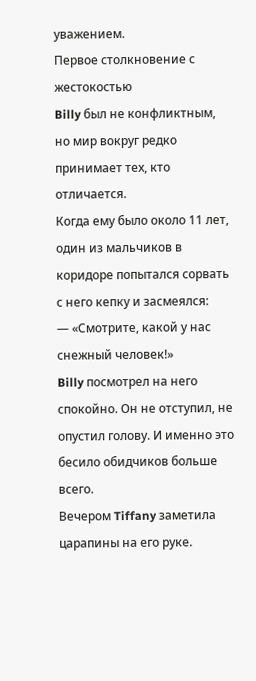уважением.
Первое столкновение с жестокостью
Billy был не конфликтным, но мир вокруг редко принимает тех, кто отличается.
Когда ему было около 11 лет, один из мальчиков в коридоре попытался сорвать с него кепку и засмеялся:
— «Смотрите, какой у нас снежный человек!»
Billy посмотрел на него спокойно. Он не отступил, не опустил голову. И именно это бесило обидчиков больше всего.
Вечером Tiffany заметила царапины на его руке.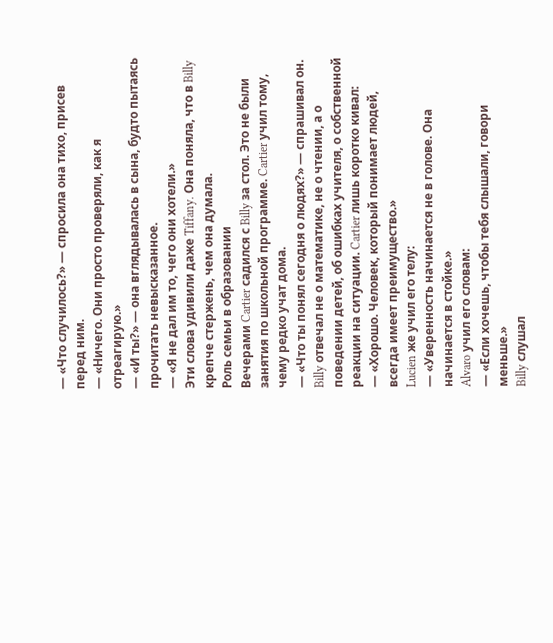— «Что случилось?» — спросила она тихо, присев перед ним.
— «Ничего. Они просто проверяли, как я отреагирую.»
— «И ты?» — она вглядывалась в сына, будто пытаясь прочитать невысказанное.
— «Я не дал им то, чего они хотели.»
Эти слова удивили даже Tiffany. Она поняла, что в Billy крепче стержень, чем она думала.
Роль семьи в образовании
Вечерами Cartier садился с Billy за стол. Это не были занятия по школьной программе. Cartier учил тому, чему редко учат дома.
— «Что ты понял сегодня о людях?» — спрашивал он.
Billy отвечал не о математике, не о чтении, а о поведении детей, об ошибках учителя, о собственной реакции на ситуации. Cartier лишь коротко кивал:
— «Хорошо. Человек, который понимает людей, всегда имеет преимущество.»
Lucien же учил его телу:
— «Уверенность начинается не в голове. Она начинается в стойке.»
Alvaro учил его словам:
— «Если хочешь, чтобы тебя слышали, говори меньше.»
Billy слушал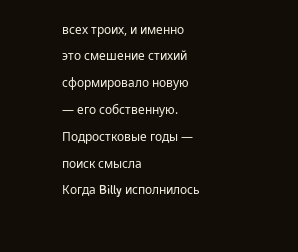всех троих, и именно это смешение стихий сформировало новую — его собственную.
Подростковые годы — поиск смысла
Когда Billy исполнилось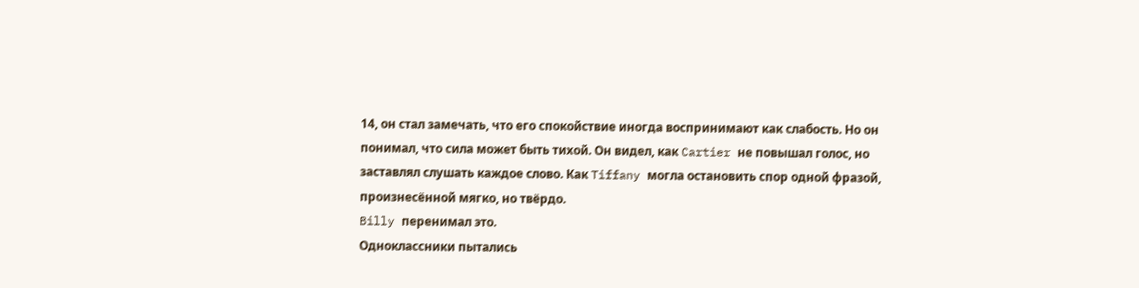14, он стал замечать, что его спокойствие иногда воспринимают как слабость. Но он понимал, что сила может быть тихой. Он видел, как Cartier не повышал голос, но заставлял слушать каждое слово. Как Tiffany могла остановить спор одной фразой, произнесённой мягко, но твёрдо.
Billy перенимал это.
Одноклассники пытались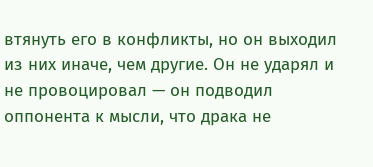втянуть его в конфликты, но он выходил из них иначе, чем другие. Он не ударял и не провоцировал — он подводил оппонента к мысли, что драка не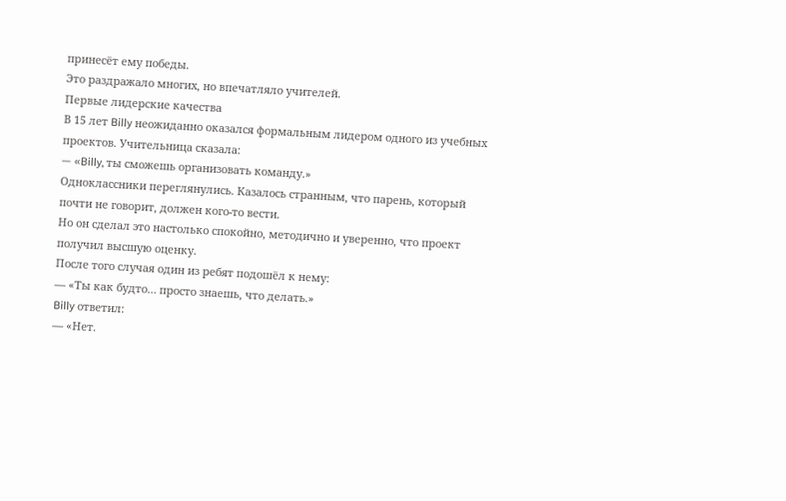принесёт ему победы.
Это раздражало многих, но впечатляло учителей.
Первые лидерские качества
В 15 лет Billy неожиданно оказался формальным лидером одного из учебных проектов. Учительница сказала:
— «Billy, ты сможешь организовать команду.»
Одноклассники переглянулись. Казалось странным, что парень, который почти не говорит, должен кого-то вести.
Но он сделал это настолько спокойно, методично и уверенно, что проект получил высшую оценку.
После того случая один из ребят подошёл к нему:
— «Ты как будто… просто знаешь, что делать.»
Billy ответил:
— «Нет.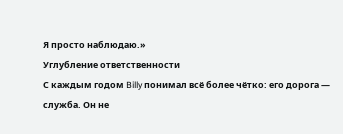Я просто наблюдаю.»
Углубление ответственности
С каждым годом Billy понимал всё более чётко: его дорога — служба. Он не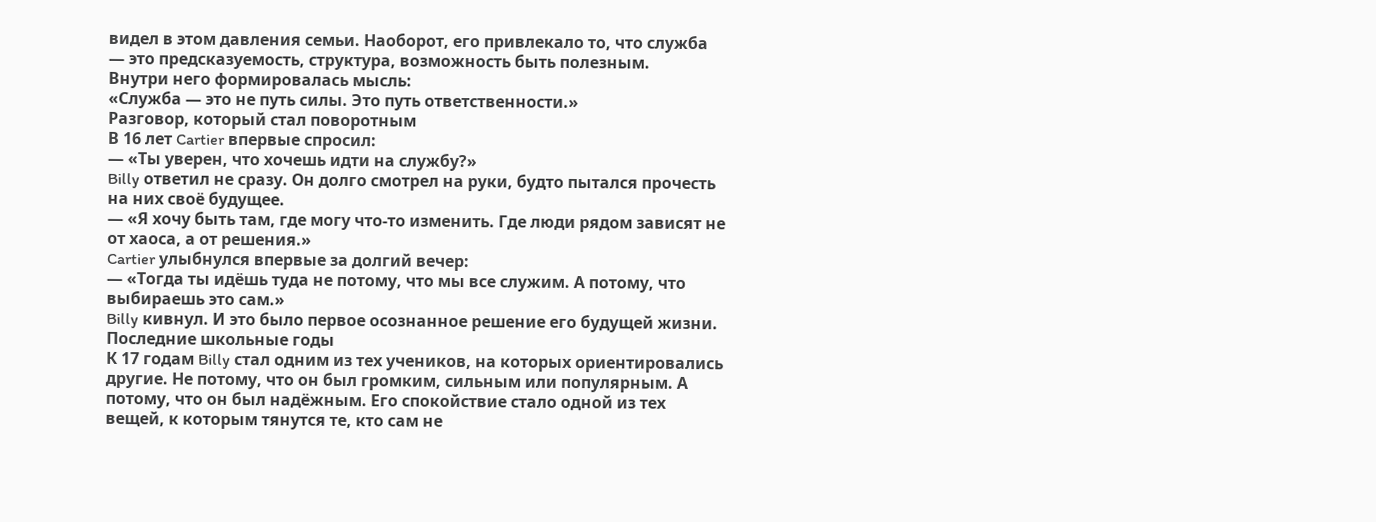видел в этом давления семьи. Наоборот, его привлекало то, что служба — это предсказуемость, структура, возможность быть полезным.
Внутри него формировалась мысль:
«Служба — это не путь силы. Это путь ответственности.»
Разговор, который стал поворотным
В 16 лет Cartier впервые спросил:
— «Ты уверен, что хочешь идти на службу?»
Billy ответил не сразу. Он долго смотрел на руки, будто пытался прочесть на них своё будущее.
— «Я хочу быть там, где могу что-то изменить. Где люди рядом зависят не от хаоса, а от решения.»
Cartier улыбнулся впервые за долгий вечер:
— «Тогда ты идёшь туда не потому, что мы все служим. А потому, что выбираешь это сам.»
Billy кивнул. И это было первое осознанное решение его будущей жизни.
Последние школьные годы
К 17 годам Billy стал одним из тех учеников, на которых ориентировались другие. Не потому, что он был громким, сильным или популярным. А потому, что он был надёжным. Его спокойствие стало одной из тех вещей, к которым тянутся те, кто сам не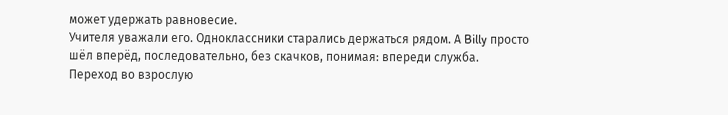может удержать равновесие.
Учителя уважали его. Одноклассники старались держаться рядом. А Billy просто шёл вперёд, последовательно, без скачков, понимая: впереди служба.
Переход во взрослую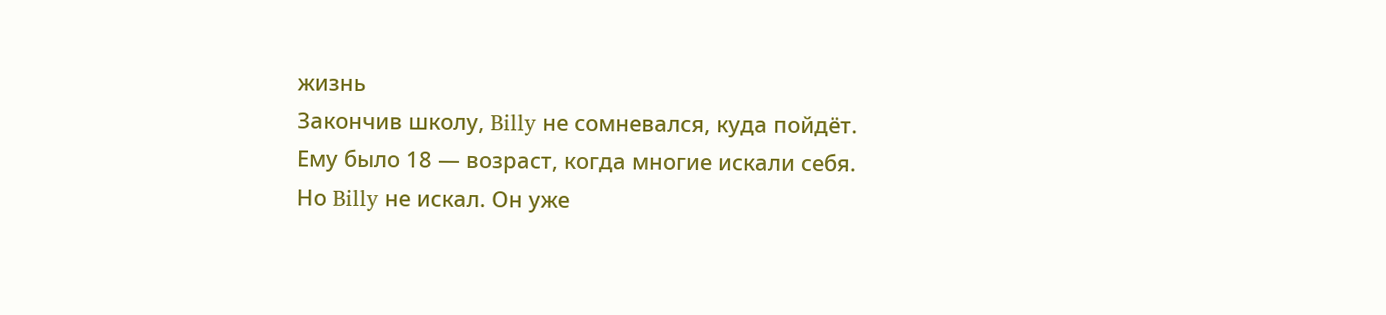жизнь
Закончив школу, Billy не сомневался, куда пойдёт. Ему было 18 — возраст, когда многие искали себя. Но Billy не искал. Он уже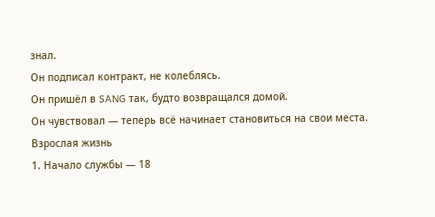знал.
Он подписал контракт, не колеблясь.
Он пришёл в SANG так, будто возвращался домой.
Он чувствовал — теперь всё начинает становиться на свои места.
Взрослая жизнь
1. Начало службы — 18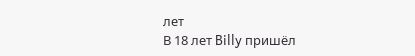лет
В 18 лет Billy пришёл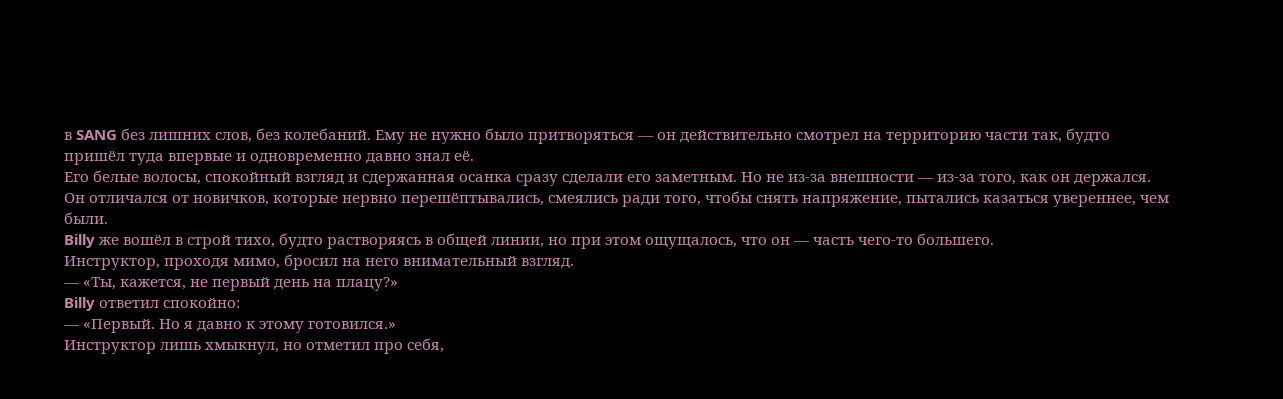в SANG без лишних слов, без колебаний. Ему не нужно было притворяться — он действительно смотрел на территорию части так, будто пришёл туда впервые и одновременно давно знал её.
Его белые волосы, спокойный взгляд и сдержанная осанка сразу сделали его заметным. Но не из-за внешности — из-за того, как он держался. Он отличался от новичков, которые нервно перешёптывались, смеялись ради того, чтобы снять напряжение, пытались казаться увереннее, чем были.
Billy же вошёл в строй тихо, будто растворяясь в общей линии, но при этом ощущалось, что он — часть чего-то большего.
Инструктор, проходя мимо, бросил на него внимательный взгляд.
— «Ты, кажется, не первый день на плацу?»
Billy ответил спокойно:
— «Первый. Но я давно к этому готовился.»
Инструктор лишь хмыкнул, но отметил про себя,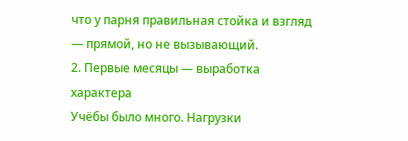что у парня правильная стойка и взгляд — прямой, но не вызывающий.
2. Первые месяцы — выработка характера
Учёбы было много. Нагрузки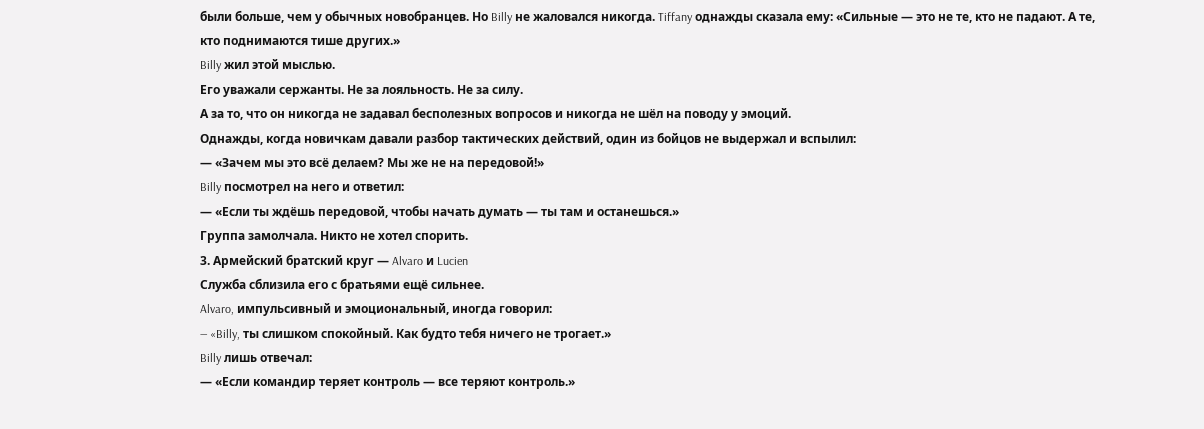были больше, чем у обычных новобранцев. Но Billy не жаловался никогда. Tiffany однажды сказала ему: «Сильные — это не те, кто не падают. А те, кто поднимаются тише других.»
Billy жил этой мыслью.
Его уважали сержанты. Не за лояльность. Не за силу.
А за то, что он никогда не задавал бесполезных вопросов и никогда не шёл на поводу у эмоций.
Однажды, когда новичкам давали разбор тактических действий, один из бойцов не выдержал и вспылил:
— «Зачем мы это всё делаем? Мы же не на передовой!»
Billy посмотрел на него и ответил:
— «Если ты ждёшь передовой, чтобы начать думать — ты там и останешься.»
Группа замолчала. Никто не хотел спорить.
3. Армейский братский круг — Alvaro и Lucien
Служба сблизила его с братьями ещё сильнее.
Alvaro, импульсивный и эмоциональный, иногда говорил:
— «Billy, ты слишком спокойный. Как будто тебя ничего не трогает.»
Billy лишь отвечал:
— «Если командир теряет контроль — все теряют контроль.»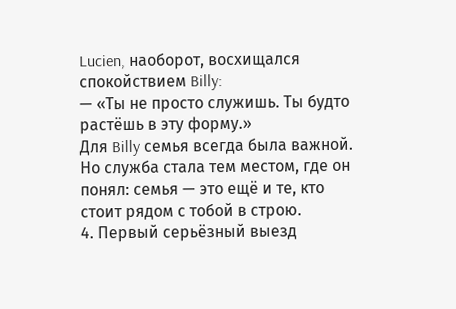Lucien, наоборот, восхищался спокойствием Billy:
— «Ты не просто служишь. Ты будто растёшь в эту форму.»
Для Billy семья всегда была важной. Но служба стала тем местом, где он понял: семья — это ещё и те, кто стоит рядом с тобой в строю.
4. Первый серьёзный выезд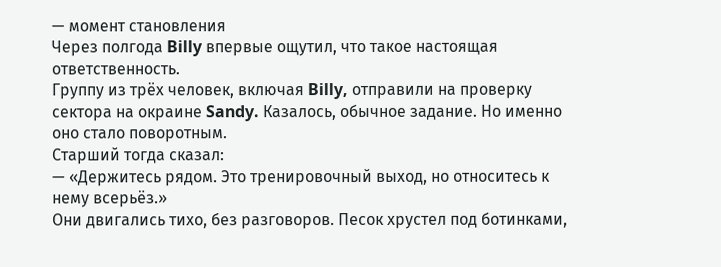— момент становления
Через полгода Billy впервые ощутил, что такое настоящая ответственность.
Группу из трёх человек, включая Billy, отправили на проверку сектора на окраине Sandy. Казалось, обычное задание. Но именно оно стало поворотным.
Старший тогда сказал:
— «Держитесь рядом. Это тренировочный выход, но относитесь к нему всерьёз.»
Они двигались тихо, без разговоров. Песок хрустел под ботинками,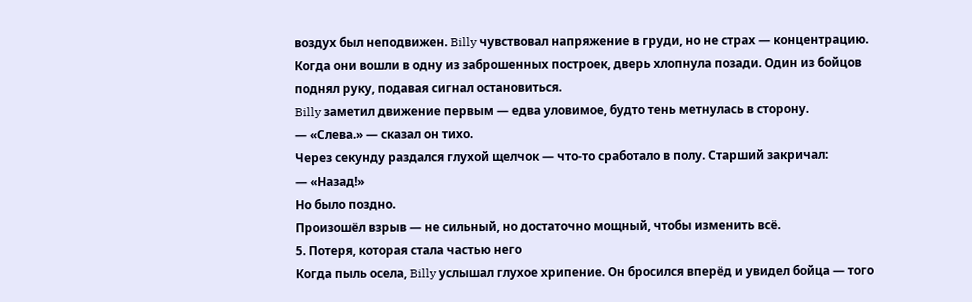воздух был неподвижен. Billy чувствовал напряжение в груди, но не страх — концентрацию.
Когда они вошли в одну из заброшенных построек, дверь хлопнула позади. Один из бойцов поднял руку, подавая сигнал остановиться.
Billy заметил движение первым — едва уловимое, будто тень метнулась в сторону.
— «Слева.» — сказал он тихо.
Через секунду раздался глухой щелчок — что-то сработало в полу. Старший закричал:
— «Назад!»
Но было поздно.
Произошёл взрыв — не сильный, но достаточно мощный, чтобы изменить всё.
5. Потеря, которая стала частью него
Когда пыль осела, Billy услышал глухое хрипение. Он бросился вперёд и увидел бойца — того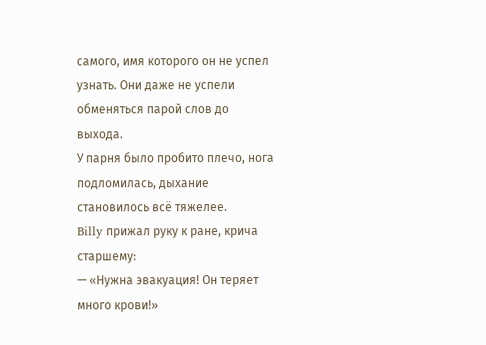самого, имя которого он не успел узнать. Они даже не успели обменяться парой слов до выхода.
У парня было пробито плечо, нога подломилась, дыхание становилось всё тяжелее.
Billy прижал руку к ране, крича старшему:
— «Нужна эвакуация! Он теряет много крови!»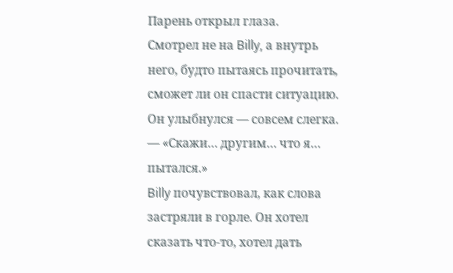Парень открыл глаза.
Смотрел не на Billy, а внутрь него, будто пытаясь прочитать, сможет ли он спасти ситуацию.
Он улыбнулся — совсем слегка.
— «Скажи… другим… что я… пытался.»
Billy почувствовал, как слова застряли в горле. Он хотел сказать что-то, хотел дать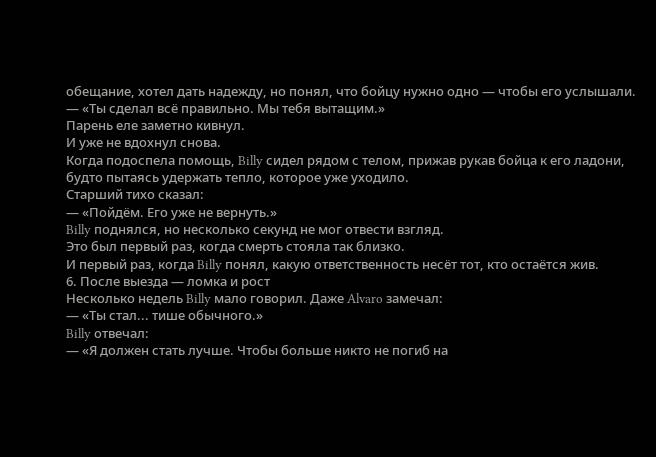обещание, хотел дать надежду, но понял, что бойцу нужно одно — чтобы его услышали.
— «Ты сделал всё правильно. Мы тебя вытащим.»
Парень еле заметно кивнул.
И уже не вдохнул снова.
Когда подоспела помощь, Billy сидел рядом с телом, прижав рукав бойца к его ладони, будто пытаясь удержать тепло, которое уже уходило.
Старший тихо сказал:
— «Пойдём. Его уже не вернуть.»
Billy поднялся, но несколько секунд не мог отвести взгляд.
Это был первый раз, когда смерть стояла так близко.
И первый раз, когда Billy понял, какую ответственность несёт тот, кто остаётся жив.
6. После выезда — ломка и рост
Несколько недель Billy мало говорил. Даже Alvaro замечал:
— «Ты стал... тише обычного.»
Billy отвечал:
— «Я должен стать лучше. Чтобы больше никто не погиб на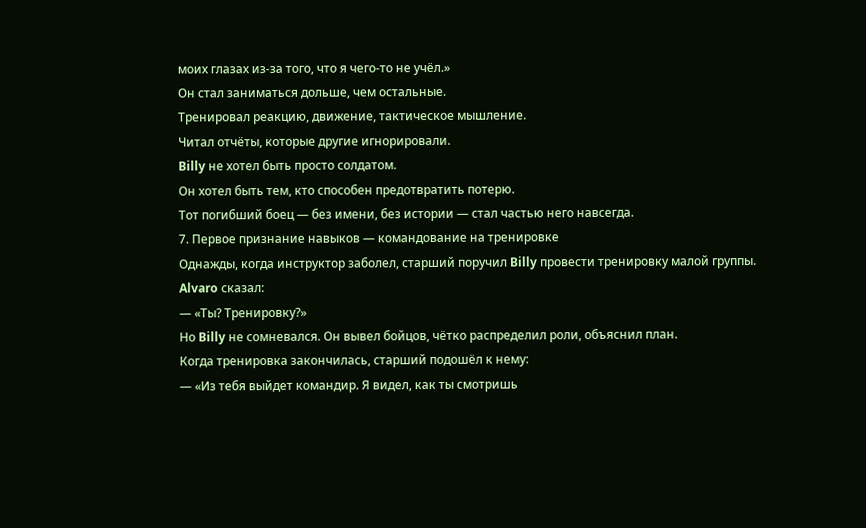моих глазах из-за того, что я чего-то не учёл.»
Он стал заниматься дольше, чем остальные.
Тренировал реакцию, движение, тактическое мышление.
Читал отчёты, которые другие игнорировали.
Billy не хотел быть просто солдатом.
Он хотел быть тем, кто способен предотвратить потерю.
Тот погибший боец — без имени, без истории — стал частью него навсегда.
7. Первое признание навыков — командование на тренировке
Однажды, когда инструктор заболел, старший поручил Billy провести тренировку малой группы.
Alvaro сказал:
— «Ты? Тренировку?»
Но Billy не сомневался. Он вывел бойцов, чётко распределил роли, объяснил план.
Когда тренировка закончилась, старший подошёл к нему:
— «Из тебя выйдет командир. Я видел, как ты смотришь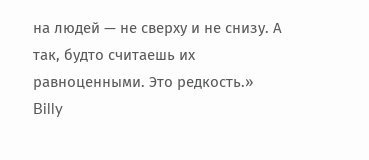на людей — не сверху и не снизу. А так, будто считаешь их равноценными. Это редкость.»
Billy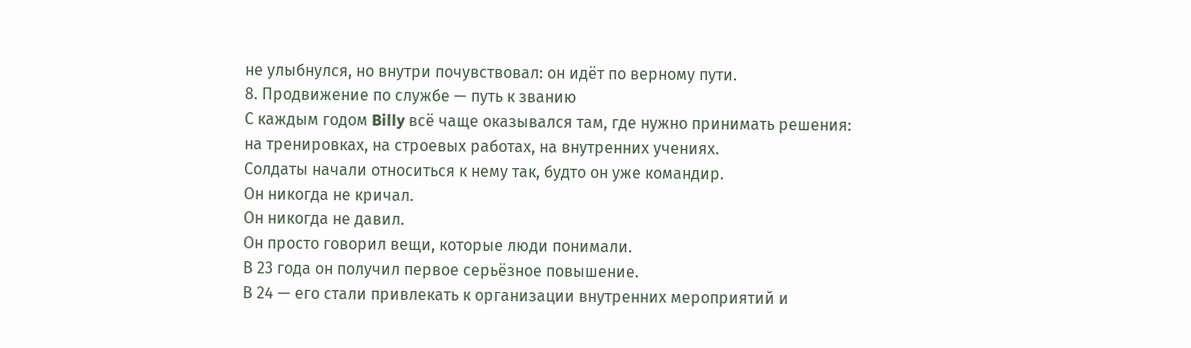не улыбнулся, но внутри почувствовал: он идёт по верному пути.
8. Продвижение по службе — путь к званию
С каждым годом Billy всё чаще оказывался там, где нужно принимать решения:
на тренировках, на строевых работах, на внутренних учениях.
Солдаты начали относиться к нему так, будто он уже командир.
Он никогда не кричал.
Он никогда не давил.
Он просто говорил вещи, которые люди понимали.
В 23 года он получил первое серьёзное повышение.
В 24 — его стали привлекать к организации внутренних мероприятий и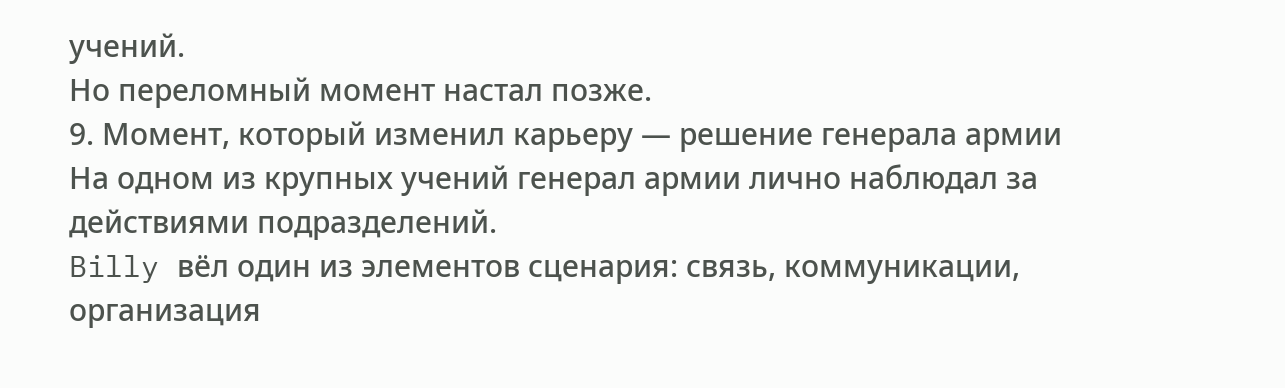учений.
Но переломный момент настал позже.
9. Момент, который изменил карьеру — решение генерала армии
На одном из крупных учений генерал армии лично наблюдал за действиями подразделений.
Billy вёл один из элементов сценария: связь, коммуникации, организация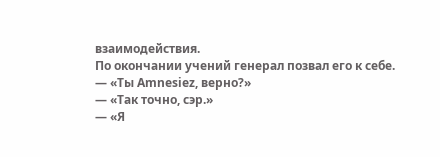взаимодействия.
По окончании учений генерал позвал его к себе.
— «Ты Amnesiez, верно?»
— «Так точно, сэр.»
— «Я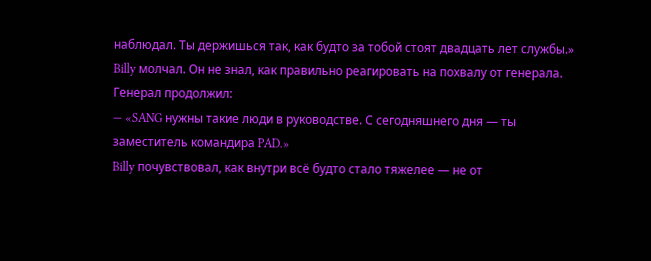наблюдал. Ты держишься так, как будто за тобой стоят двадцать лет службы.»
Billy молчал. Он не знал, как правильно реагировать на похвалу от генерала.
Генерал продолжил:
— «SANG нужны такие люди в руководстве. С сегодняшнего дня — ты заместитель командира PAD.»
Billy почувствовал, как внутри всё будто стало тяжелее — не от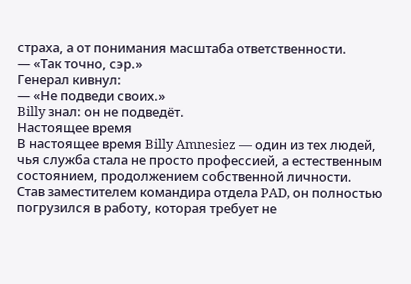страха, а от понимания масштаба ответственности.
— «Так точно, сэр.»
Генерал кивнул:
— «Не подведи своих.»
Billy знал: он не подведёт.
Настоящее время
В настоящее время Billy Amnesiez — один из тех людей, чья служба стала не просто профессией, а естественным состоянием, продолжением собственной личности.
Став заместителем командира отдела PAD, он полностью погрузился в работу, которая требует не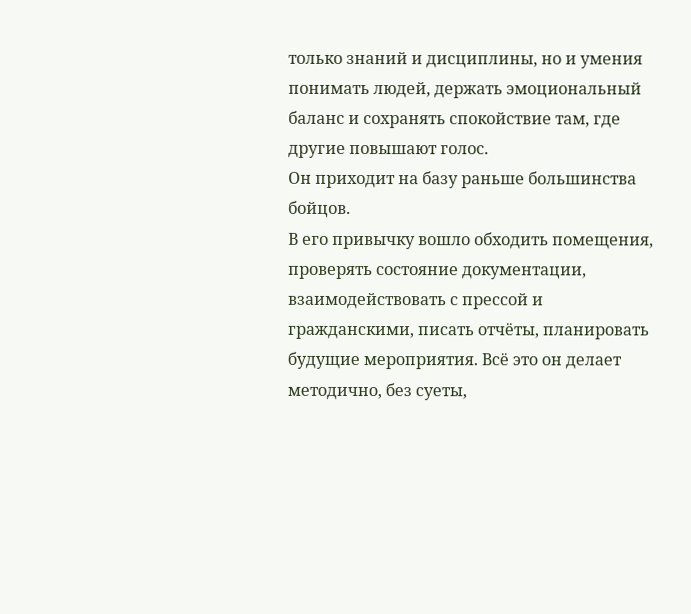только знаний и дисциплины, но и умения понимать людей, держать эмоциональный баланс и сохранять спокойствие там, где другие повышают голос.
Он приходит на базу раньше большинства бойцов.
В его привычку вошло обходить помещения, проверять состояние документации, взаимодействовать с прессой и гражданскими, писать отчёты, планировать будущие мероприятия. Всё это он делает методично, без суеты,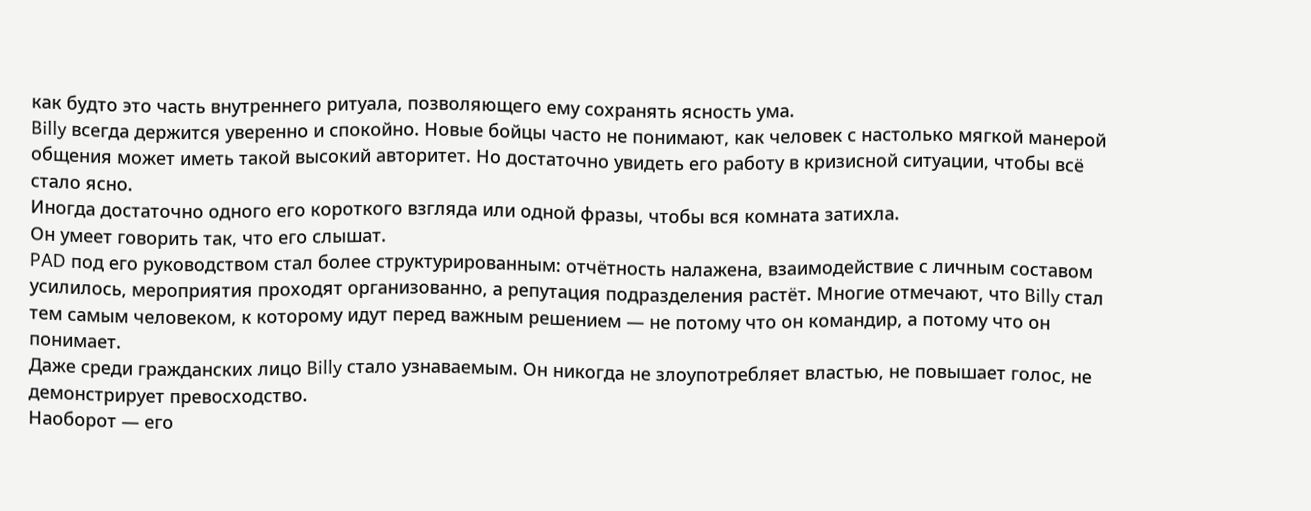как будто это часть внутреннего ритуала, позволяющего ему сохранять ясность ума.
Billy всегда держится уверенно и спокойно. Новые бойцы часто не понимают, как человек с настолько мягкой манерой общения может иметь такой высокий авторитет. Но достаточно увидеть его работу в кризисной ситуации, чтобы всё стало ясно.
Иногда достаточно одного его короткого взгляда или одной фразы, чтобы вся комната затихла.
Он умеет говорить так, что его слышат.
PAD под его руководством стал более структурированным: отчётность налажена, взаимодействие с личным составом усилилось, мероприятия проходят организованно, а репутация подразделения растёт. Многие отмечают, что Billy стал тем самым человеком, к которому идут перед важным решением — не потому что он командир, а потому что он понимает.
Даже среди гражданских лицо Billy стало узнаваемым. Он никогда не злоупотребляет властью, не повышает голос, не демонстрирует превосходство.
Наоборот — его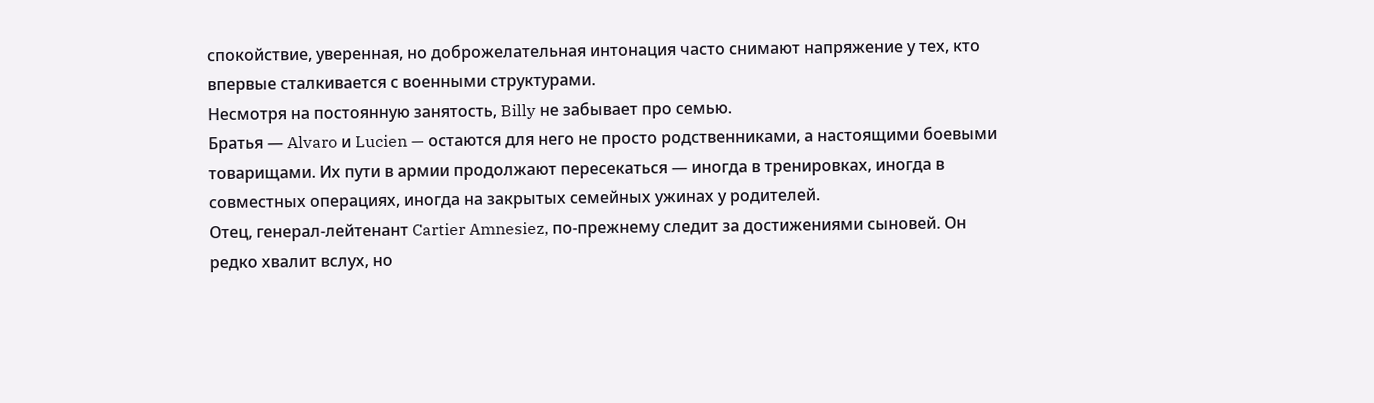спокойствие, уверенная, но доброжелательная интонация часто снимают напряжение у тех, кто впервые сталкивается с военными структурами.
Несмотря на постоянную занятость, Billy не забывает про семью.
Братья — Alvaro и Lucien — остаются для него не просто родственниками, а настоящими боевыми товарищами. Их пути в армии продолжают пересекаться — иногда в тренировках, иногда в совместных операциях, иногда на закрытых семейных ужинах у родителей.
Отец, генерал-лейтенант Cartier Amnesiez, по-прежнему следит за достижениями сыновей. Он редко хвалит вслух, но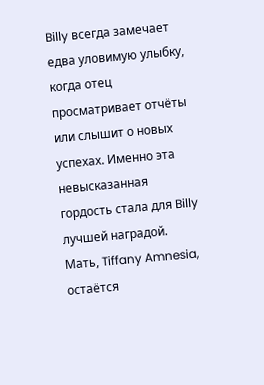Billy всегда замечает едва уловимую улыбку, когда отец просматривает отчёты или слышит о новых успехах. Именно эта невысказанная гордость стала для Billy лучшей наградой.
Мать, Tiffany Amnesia, остаётся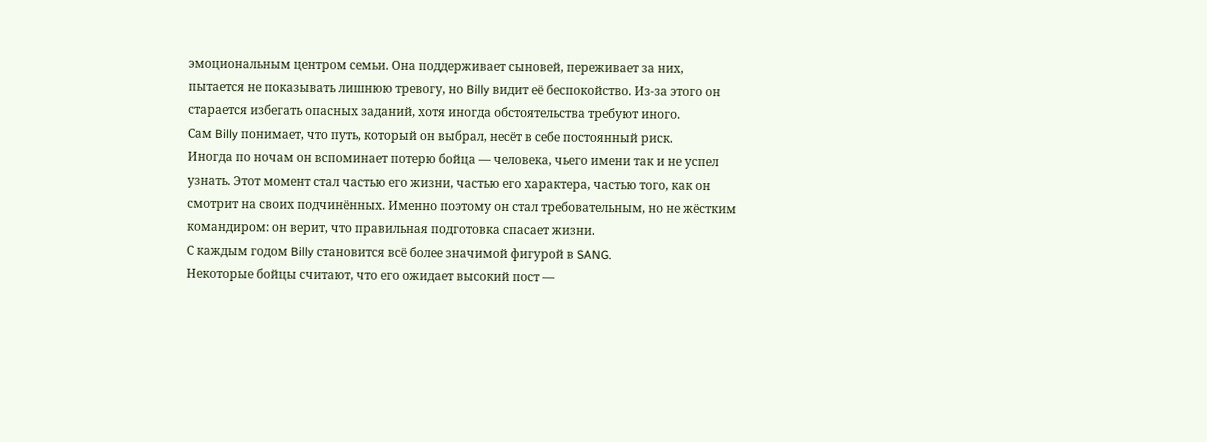эмоциональным центром семьи. Она поддерживает сыновей, переживает за них, пытается не показывать лишнюю тревогу, но Billy видит её беспокойство. Из-за этого он старается избегать опасных заданий, хотя иногда обстоятельства требуют иного.
Сам Billy понимает, что путь, который он выбрал, несёт в себе постоянный риск.
Иногда по ночам он вспоминает потерю бойца — человека, чьего имени так и не успел узнать. Этот момент стал частью его жизни, частью его характера, частью того, как он смотрит на своих подчинённых. Именно поэтому он стал требовательным, но не жёстким командиром: он верит, что правильная подготовка спасает жизни.
С каждым годом Billy становится всё более значимой фигурой в SANG.
Некоторые бойцы считают, что его ожидает высокий пост —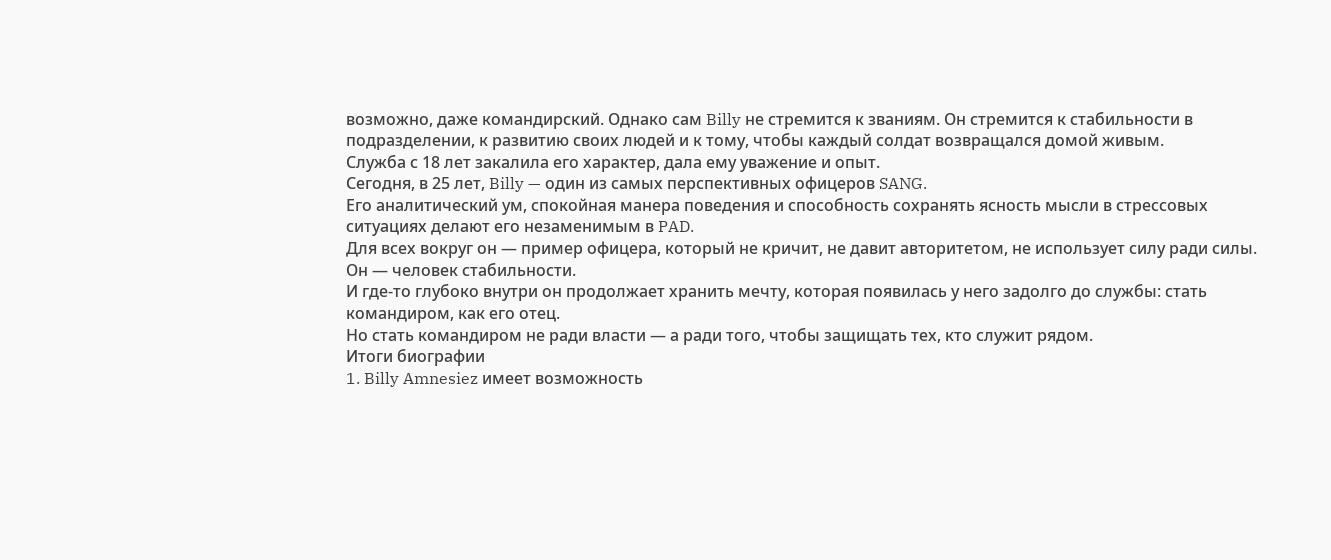возможно, даже командирский. Однако сам Billy не стремится к званиям. Он стремится к стабильности в подразделении, к развитию своих людей и к тому, чтобы каждый солдат возвращался домой живым.
Служба с 18 лет закалила его характер, дала ему уважение и опыт.
Сегодня, в 25 лет, Billy — один из самых перспективных офицеров SANG.
Его аналитический ум, спокойная манера поведения и способность сохранять ясность мысли в стрессовых ситуациях делают его незаменимым в PAD.
Для всех вокруг он — пример офицера, который не кричит, не давит авторитетом, не использует силу ради силы.
Он — человек стабильности.
И где-то глубоко внутри он продолжает хранить мечту, которая появилась у него задолго до службы: стать командиром, как его отец.
Но стать командиром не ради власти — а ради того, чтобы защищать тех, кто служит рядом.
Итоги биографии
1. Billy Amnesiez имеет возможность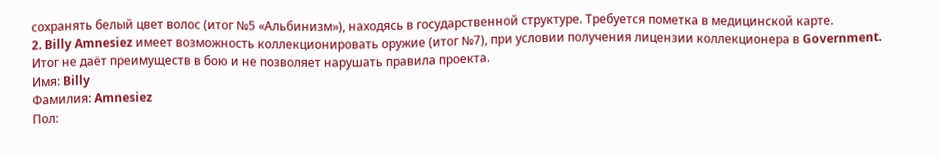сохранять белый цвет волос (итог №5 «Альбинизм»), находясь в государственной структуре. Требуется пометка в медицинской карте.
2. Billy Amnesiez имеет возможность коллекционировать оружие (итог №7), при условии получения лицензии коллекционера в Government. Итог не даёт преимуществ в бою и не позволяет нарушать правила проекта.
Имя: Billy
Фамилия: Amnesiez
Пол: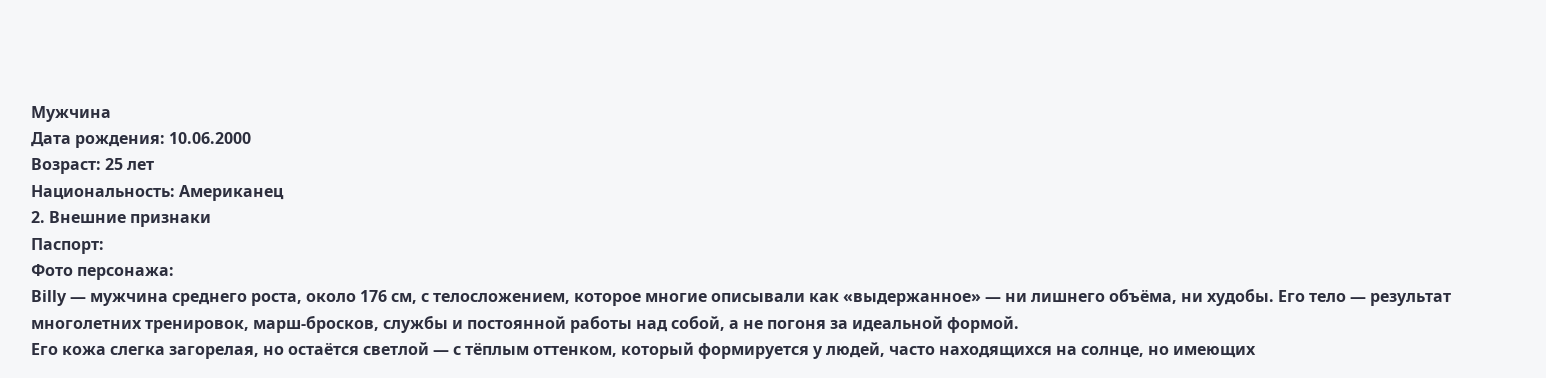Мужчина
Дата рождения: 10.06.2000
Возраст: 25 лет
Национальность: Американец
2. Внешние признаки
Паспорт:
Фото персонажа:
Billy — мужчина среднего роста, около 176 см, с телосложением, которое многие описывали как «выдержанное» — ни лишнего объёма, ни худобы. Его тело — результат многолетних тренировок, марш-бросков, службы и постоянной работы над собой, а не погоня за идеальной формой.
Его кожа слегка загорелая, но остаётся светлой — с тёплым оттенком, который формируется у людей, часто находящихся на солнце, но имеющих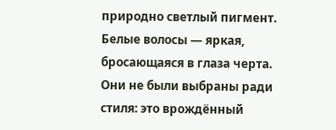природно светлый пигмент. Белые волосы — яркая, бросающаяся в глаза черта. Они не были выбраны ради стиля: это врождённый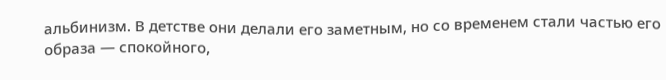альбинизм. В детстве они делали его заметным, но со временем стали частью его образа — спокойного,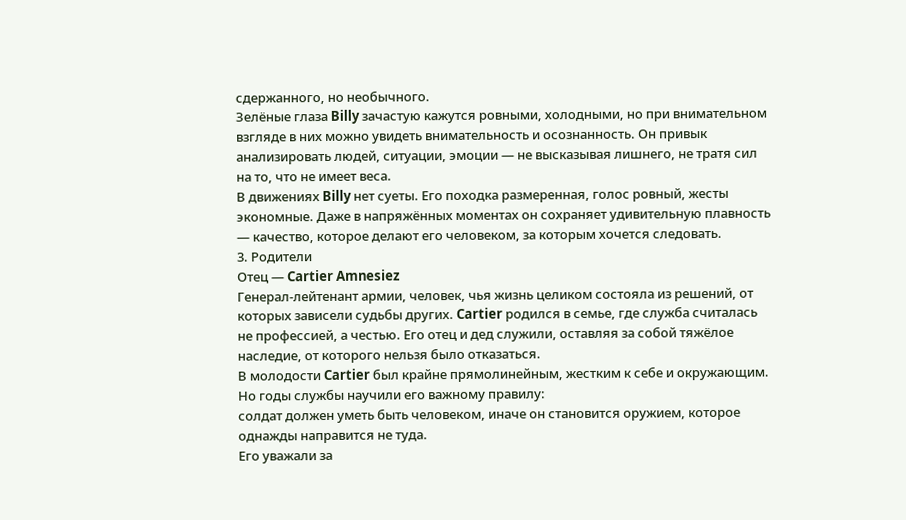сдержанного, но необычного.
Зелёные глаза Billy зачастую кажутся ровными, холодными, но при внимательном взгляде в них можно увидеть внимательность и осознанность. Он привык анализировать людей, ситуации, эмоции — не высказывая лишнего, не тратя сил на то, что не имеет веса.
В движениях Billy нет суеты. Его походка размеренная, голос ровный, жесты экономные. Даже в напряжённых моментах он сохраняет удивительную плавность — качество, которое делают его человеком, за которым хочется следовать.
3. Родители
Отец — Cartier Amnesiez
Генерал-лейтенант армии, человек, чья жизнь целиком состояла из решений, от которых зависели судьбы других. Cartier родился в семье, где служба считалась не профессией, а честью. Его отец и дед служили, оставляя за собой тяжёлое наследие, от которого нельзя было отказаться.
В молодости Cartier был крайне прямолинейным, жестким к себе и окружающим. Но годы службы научили его важному правилу:
солдат должен уметь быть человеком, иначе он становится оружием, которое однажды направится не туда.
Его уважали за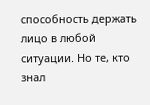способность держать лицо в любой ситуации. Но те, кто знал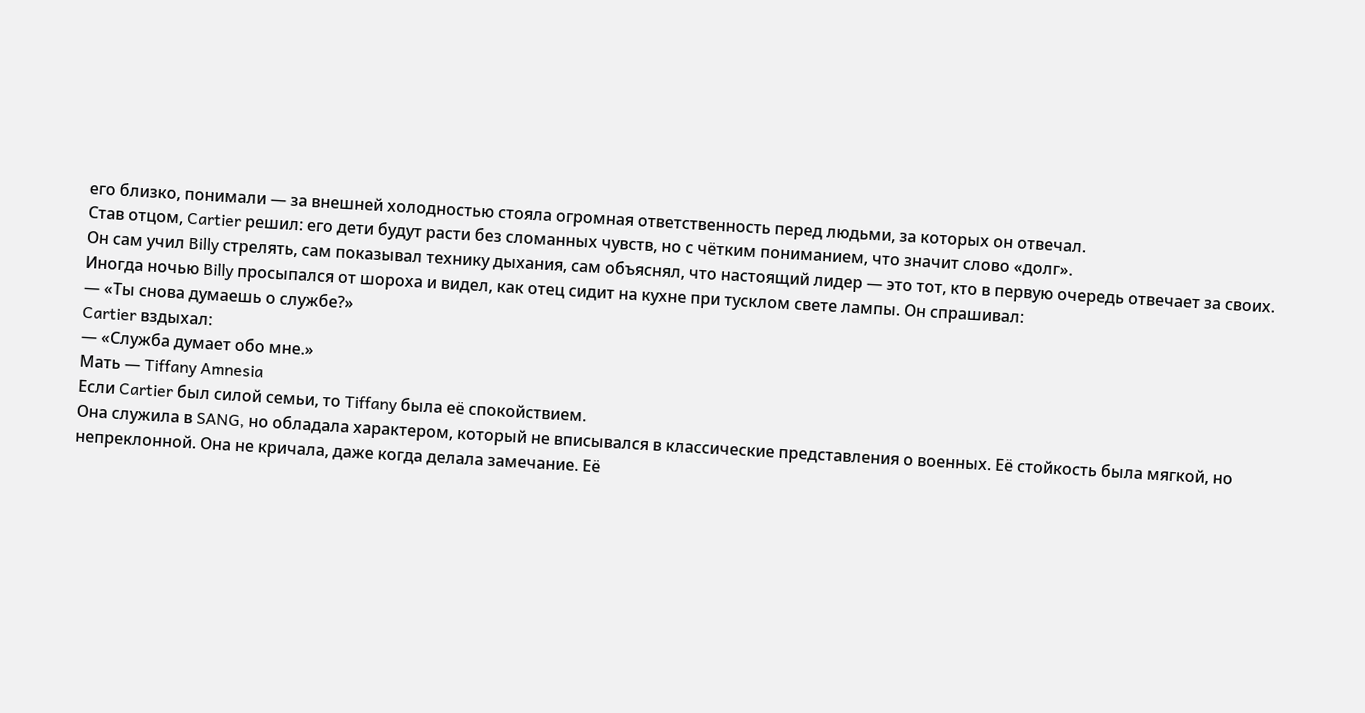его близко, понимали — за внешней холодностью стояла огромная ответственность перед людьми, за которых он отвечал.
Став отцом, Cartier решил: его дети будут расти без сломанных чувств, но с чётким пониманием, что значит слово «долг».
Он сам учил Billy стрелять, сам показывал технику дыхания, сам объяснял, что настоящий лидер — это тот, кто в первую очередь отвечает за своих.
Иногда ночью Billy просыпался от шороха и видел, как отец сидит на кухне при тусклом свете лампы. Он спрашивал:
— «Ты снова думаешь о службе?»
Cartier вздыхал:
— «Служба думает обо мне.»
Мать — Tiffany Amnesia
Если Cartier был силой семьи, то Tiffany была её спокойствием.
Она служила в SANG, но обладала характером, который не вписывался в классические представления о военных. Её стойкость была мягкой, но непреклонной. Она не кричала, даже когда делала замечание. Её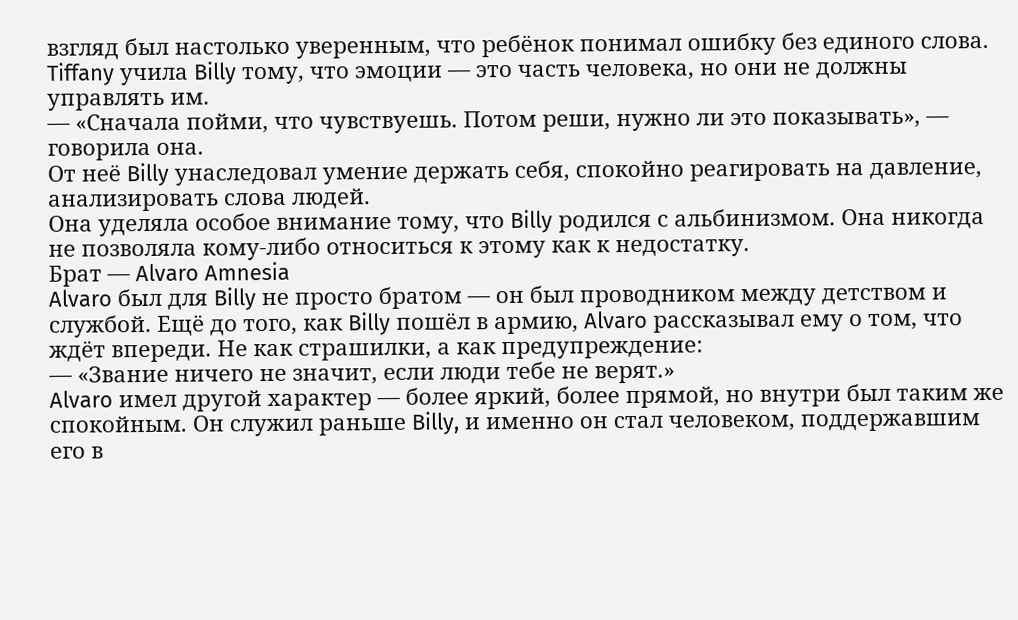взгляд был настолько уверенным, что ребёнок понимал ошибку без единого слова.
Tiffany учила Billy тому, что эмоции — это часть человека, но они не должны управлять им.
— «Сначала пойми, что чувствуешь. Потом реши, нужно ли это показывать», — говорила она.
От неё Billy унаследовал умение держать себя, спокойно реагировать на давление, анализировать слова людей.
Она уделяла особое внимание тому, что Billy родился с альбинизмом. Она никогда не позволяла кому-либо относиться к этому как к недостатку.
Брат — Alvaro Amnesia
Alvaro был для Billy не просто братом — он был проводником между детством и службой. Ещё до того, как Billy пошёл в армию, Alvaro рассказывал ему о том, что ждёт впереди. Не как страшилки, а как предупреждение:
— «Звание ничего не значит, если люди тебе не верят.»
Alvaro имел другой характер — более яркий, более прямой, но внутри был таким же спокойным. Он служил раньше Billy, и именно он стал человеком, поддержавшим его в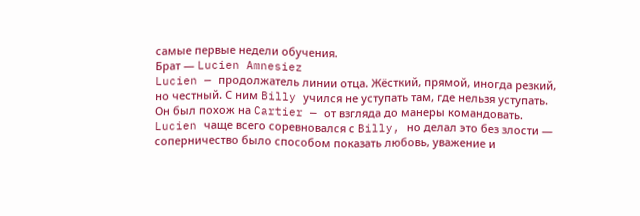самые первые недели обучения.
Брат — Lucien Amnesiez
Lucien — продолжатель линии отца. Жёсткий, прямой, иногда резкий, но честный. С ним Billy учился не уступать там, где нельзя уступать. Он был похож на Cartier — от взгляда до манеры командовать.
Lucien чаще всего соревновался с Billy, но делал это без злости — соперничество было способом показать любовь, уважение и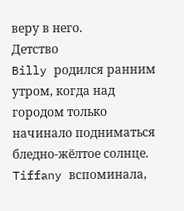веру в него.
Детство
Billy родился ранним утром, когда над городом только начинало подниматься бледно-жёлтое солнце. Tiffany вспоминала,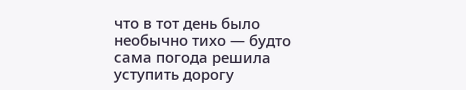что в тот день было необычно тихо — будто сама погода решила уступить дорогу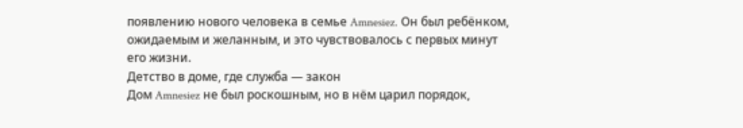появлению нового человека в семье Amnesiez. Он был ребёнком, ожидаемым и желанным, и это чувствовалось с первых минут его жизни.
Детство в доме, где служба — закон
Дом Amnesiez не был роскошным, но в нём царил порядок,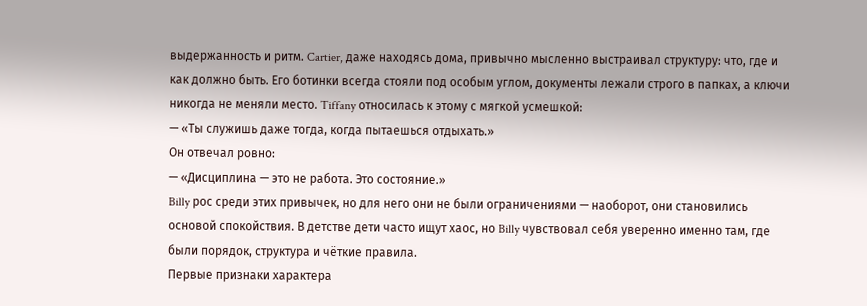выдержанность и ритм. Cartier, даже находясь дома, привычно мысленно выстраивал структуру: что, где и как должно быть. Его ботинки всегда стояли под особым углом, документы лежали строго в папках, а ключи никогда не меняли место. Tiffany относилась к этому с мягкой усмешкой:
— «Ты служишь даже тогда, когда пытаешься отдыхать.»
Он отвечал ровно:
— «Дисциплина — это не работа. Это состояние.»
Billy рос среди этих привычек, но для него они не были ограничениями — наоборот, они становились основой спокойствия. В детстве дети часто ищут хаос, но Billy чувствовал себя уверенно именно там, где были порядок, структура и чёткие правила.
Первые признаки характера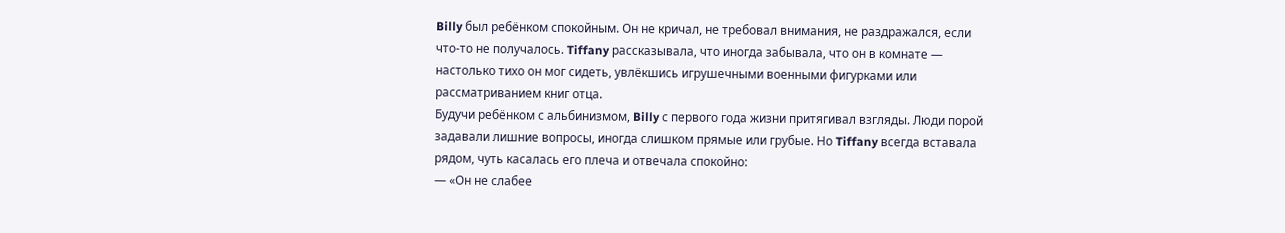Billy был ребёнком спокойным. Он не кричал, не требовал внимания, не раздражался, если что-то не получалось. Tiffany рассказывала, что иногда забывала, что он в комнате — настолько тихо он мог сидеть, увлёкшись игрушечными военными фигурками или рассматриванием книг отца.
Будучи ребёнком с альбинизмом, Billy с первого года жизни притягивал взгляды. Люди порой задавали лишние вопросы, иногда слишком прямые или грубые. Но Tiffany всегда вставала рядом, чуть касалась его плеча и отвечала спокойно:
— «Он не слабее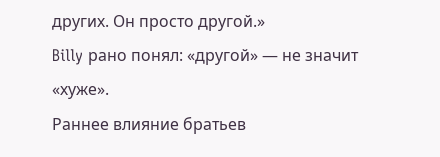других. Он просто другой.»
Billy рано понял: «другой» — не значит «хуже».
Раннее влияние братьев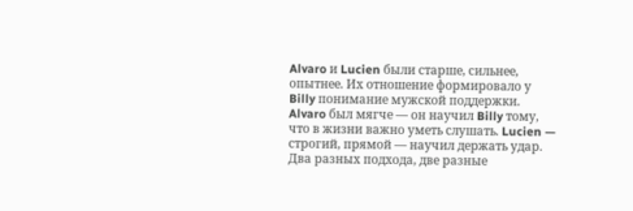Alvaro и Lucien были старше, сильнее, опытнее. Их отношение формировало у Billy понимание мужской поддержки. Alvaro был мягче — он научил Billy тому, что в жизни важно уметь слушать. Lucien — строгий, прямой — научил держать удар. Два разных подхода, две разные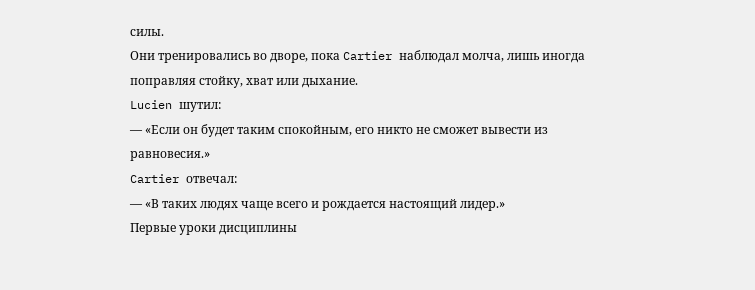силы.
Они тренировались во дворе, пока Cartier наблюдал молча, лишь иногда поправляя стойку, хват или дыхание.
Lucien шутил:
— «Если он будет таким спокойным, его никто не сможет вывести из равновесия.»
Cartier отвечал:
— «В таких людях чаще всего и рождается настоящий лидер.»
Первые уроки дисциплины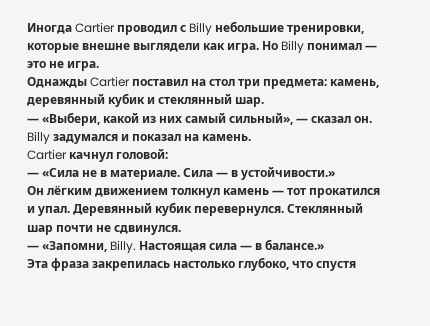Иногда Cartier проводил с Billy небольшие тренировки, которые внешне выглядели как игра. Но Billy понимал — это не игра.
Однажды Cartier поставил на стол три предмета: камень, деревянный кубик и стеклянный шар.
— «Выбери, какой из них самый сильный», — сказал он.
Billy задумался и показал на камень.
Cartier качнул головой:
— «Сила не в материале. Сила — в устойчивости.»
Он лёгким движением толкнул камень — тот прокатился и упал. Деревянный кубик перевернулся. Стеклянный шар почти не сдвинулся.
— «Запомни, Billy. Настоящая сила — в балансе.»
Эта фраза закрепилась настолько глубоко, что спустя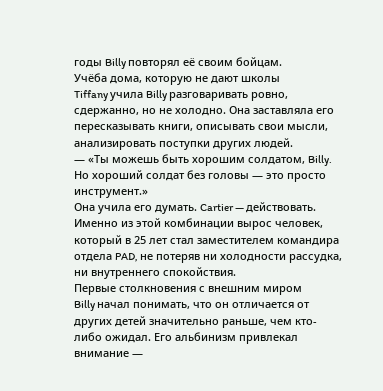годы Billy повторял её своим бойцам.
Учёба дома, которую не дают школы
Tiffany учила Billy разговаривать ровно, сдержанно, но не холодно. Она заставляла его пересказывать книги, описывать свои мысли, анализировать поступки других людей.
— «Ты можешь быть хорошим солдатом, Billy. Но хороший солдат без головы — это просто инструмент.»
Она учила его думать. Cartier — действовать.
Именно из этой комбинации вырос человек, который в 25 лет стал заместителем командира отдела PAD, не потеряв ни холодности рассудка, ни внутреннего спокойствия.
Первые столкновения с внешним миром
Billy начал понимать, что он отличается от других детей значительно раньше, чем кто-либо ожидал. Его альбинизм привлекал внимание —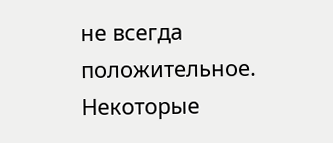не всегда положительное. Некоторые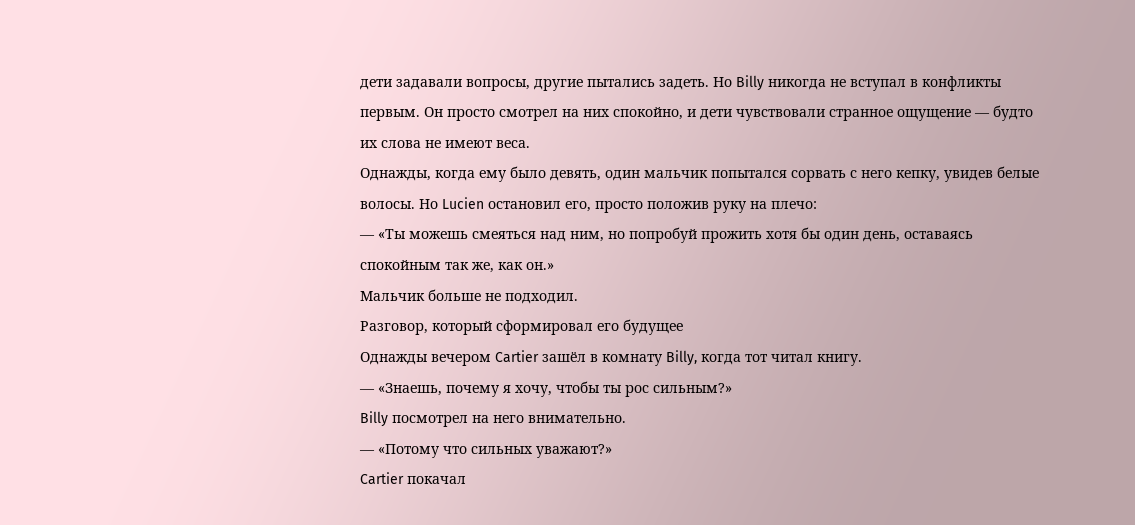дети задавали вопросы, другие пытались задеть. Но Billy никогда не вступал в конфликты первым. Он просто смотрел на них спокойно, и дети чувствовали странное ощущение — будто их слова не имеют веса.
Однажды, когда ему было девять, один мальчик попытался сорвать с него кепку, увидев белые волосы. Но Lucien остановил его, просто положив руку на плечо:
— «Ты можешь смеяться над ним, но попробуй прожить хотя бы один день, оставаясь спокойным так же, как он.»
Мальчик больше не подходил.
Разговор, который сформировал его будущее
Однажды вечером Cartier зашёл в комнату Billy, когда тот читал книгу.
— «Знаешь, почему я хочу, чтобы ты рос сильным?»
Billy посмотрел на него внимательно.
— «Потому что сильных уважают?»
Cartier покачал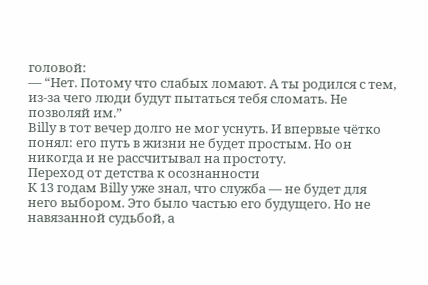головой:
— “Нет. Потому что слабых ломают. А ты родился с тем, из-за чего люди будут пытаться тебя сломать. Не позволяй им.”
Billy в тот вечер долго не мог уснуть. И впервые чётко понял: его путь в жизни не будет простым. Но он никогда и не рассчитывал на простоту.
Переход от детства к осознанности
К 13 годам Billy уже знал, что служба — не будет для него выбором. Это было частью его будущего. Но не навязанной судьбой, а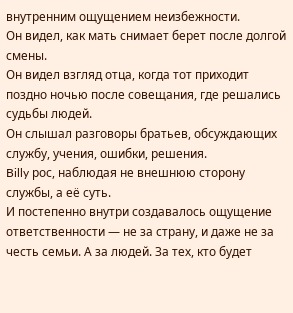внутренним ощущением неизбежности.
Он видел, как мать снимает берет после долгой смены.
Он видел взгляд отца, когда тот приходит поздно ночью после совещания, где решались судьбы людей.
Он слышал разговоры братьев, обсуждающих службу, учения, ошибки, решения.
Billy рос, наблюдая не внешнюю сторону службы, а её суть.
И постепенно внутри создавалось ощущение ответственности — не за страну, и даже не за честь семьи. А за людей. За тех, кто будет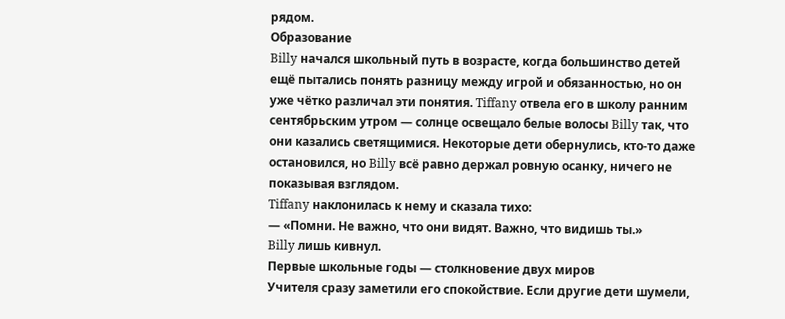рядом.
Образование
Billy начался школьный путь в возрасте, когда большинство детей ещё пытались понять разницу между игрой и обязанностью, но он уже чётко различал эти понятия. Tiffany отвела его в школу ранним сентябрьским утром — солнце освещало белые волосы Billy так, что они казались светящимися. Некоторые дети обернулись, кто-то даже остановился, но Billy всё равно держал ровную осанку, ничего не показывая взглядом.
Tiffany наклонилась к нему и сказала тихо:
— «Помни. Не важно, что они видят. Важно, что видишь ты.»
Billy лишь кивнул.
Первые школьные годы — столкновение двух миров
Учителя сразу заметили его спокойствие. Если другие дети шумели,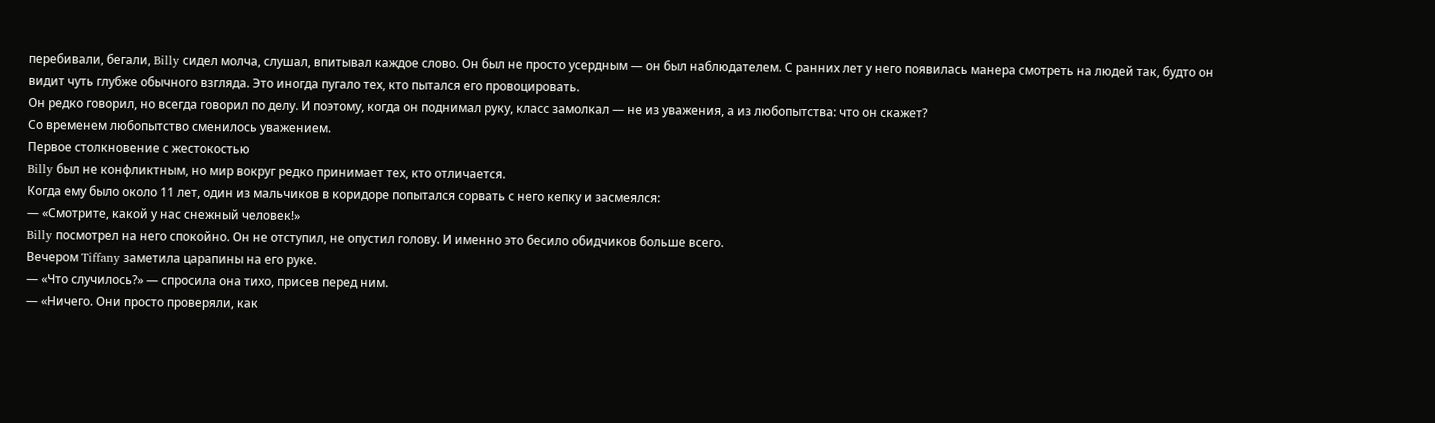перебивали, бегали, Billy сидел молча, слушал, впитывал каждое слово. Он был не просто усердным — он был наблюдателем. С ранних лет у него появилась манера смотреть на людей так, будто он видит чуть глубже обычного взгляда. Это иногда пугало тех, кто пытался его провоцировать.
Он редко говорил, но всегда говорил по делу. И поэтому, когда он поднимал руку, класс замолкал — не из уважения, а из любопытства: что он скажет?
Со временем любопытство сменилось уважением.
Первое столкновение с жестокостью
Billy был не конфликтным, но мир вокруг редко принимает тех, кто отличается.
Когда ему было около 11 лет, один из мальчиков в коридоре попытался сорвать с него кепку и засмеялся:
— «Смотрите, какой у нас снежный человек!»
Billy посмотрел на него спокойно. Он не отступил, не опустил голову. И именно это бесило обидчиков больше всего.
Вечером Tiffany заметила царапины на его руке.
— «Что случилось?» — спросила она тихо, присев перед ним.
— «Ничего. Они просто проверяли, как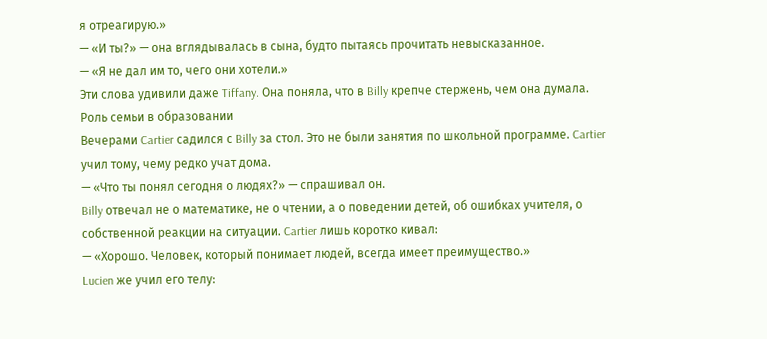я отреагирую.»
— «И ты?» — она вглядывалась в сына, будто пытаясь прочитать невысказанное.
— «Я не дал им то, чего они хотели.»
Эти слова удивили даже Tiffany. Она поняла, что в Billy крепче стержень, чем она думала.
Роль семьи в образовании
Вечерами Cartier садился с Billy за стол. Это не были занятия по школьной программе. Cartier учил тому, чему редко учат дома.
— «Что ты понял сегодня о людях?» — спрашивал он.
Billy отвечал не о математике, не о чтении, а о поведении детей, об ошибках учителя, о собственной реакции на ситуации. Cartier лишь коротко кивал:
— «Хорошо. Человек, который понимает людей, всегда имеет преимущество.»
Lucien же учил его телу: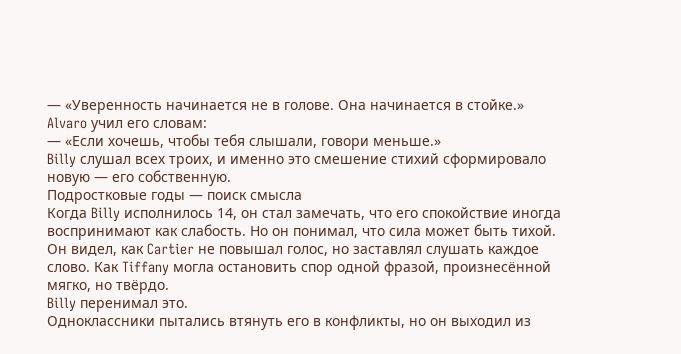— «Уверенность начинается не в голове. Она начинается в стойке.»
Alvaro учил его словам:
— «Если хочешь, чтобы тебя слышали, говори меньше.»
Billy слушал всех троих, и именно это смешение стихий сформировало новую — его собственную.
Подростковые годы — поиск смысла
Когда Billy исполнилось 14, он стал замечать, что его спокойствие иногда воспринимают как слабость. Но он понимал, что сила может быть тихой. Он видел, как Cartier не повышал голос, но заставлял слушать каждое слово. Как Tiffany могла остановить спор одной фразой, произнесённой мягко, но твёрдо.
Billy перенимал это.
Одноклассники пытались втянуть его в конфликты, но он выходил из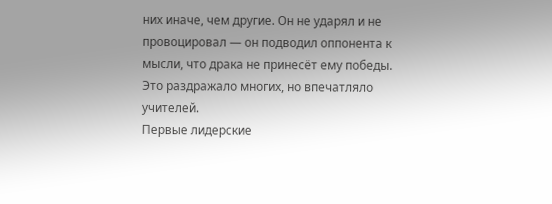них иначе, чем другие. Он не ударял и не провоцировал — он подводил оппонента к мысли, что драка не принесёт ему победы.
Это раздражало многих, но впечатляло учителей.
Первые лидерские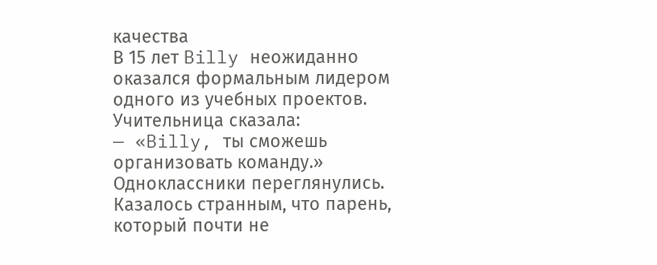качества
В 15 лет Billy неожиданно оказался формальным лидером одного из учебных проектов. Учительница сказала:
— «Billy, ты сможешь организовать команду.»
Одноклассники переглянулись. Казалось странным, что парень, который почти не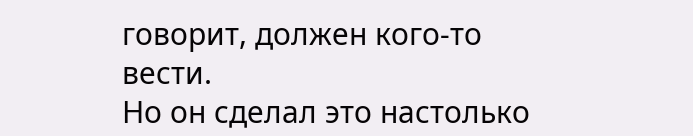говорит, должен кого-то вести.
Но он сделал это настолько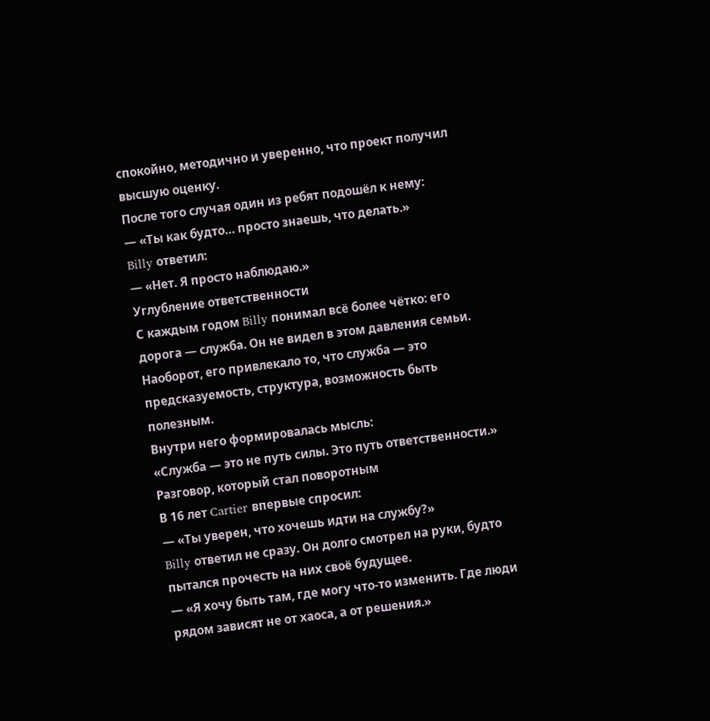спокойно, методично и уверенно, что проект получил высшую оценку.
После того случая один из ребят подошёл к нему:
— «Ты как будто… просто знаешь, что делать.»
Billy ответил:
— «Нет. Я просто наблюдаю.»
Углубление ответственности
С каждым годом Billy понимал всё более чётко: его дорога — служба. Он не видел в этом давления семьи. Наоборот, его привлекало то, что служба — это предсказуемость, структура, возможность быть полезным.
Внутри него формировалась мысль:
«Служба — это не путь силы. Это путь ответственности.»
Разговор, который стал поворотным
В 16 лет Cartier впервые спросил:
— «Ты уверен, что хочешь идти на службу?»
Billy ответил не сразу. Он долго смотрел на руки, будто пытался прочесть на них своё будущее.
— «Я хочу быть там, где могу что-то изменить. Где люди рядом зависят не от хаоса, а от решения.»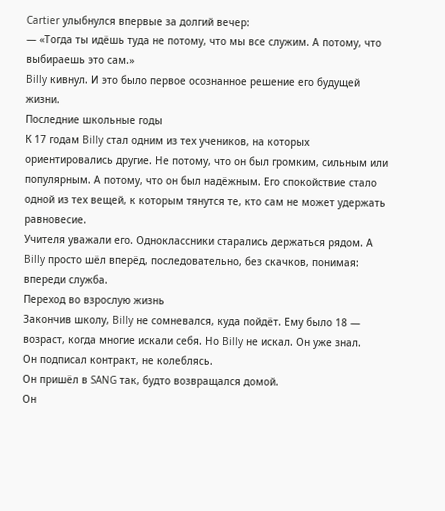Cartier улыбнулся впервые за долгий вечер:
— «Тогда ты идёшь туда не потому, что мы все служим. А потому, что выбираешь это сам.»
Billy кивнул. И это было первое осознанное решение его будущей жизни.
Последние школьные годы
К 17 годам Billy стал одним из тех учеников, на которых ориентировались другие. Не потому, что он был громким, сильным или популярным. А потому, что он был надёжным. Его спокойствие стало одной из тех вещей, к которым тянутся те, кто сам не может удержать равновесие.
Учителя уважали его. Одноклассники старались держаться рядом. А Billy просто шёл вперёд, последовательно, без скачков, понимая: впереди служба.
Переход во взрослую жизнь
Закончив школу, Billy не сомневался, куда пойдёт. Ему было 18 — возраст, когда многие искали себя. Но Billy не искал. Он уже знал.
Он подписал контракт, не колеблясь.
Он пришёл в SANG так, будто возвращался домой.
Он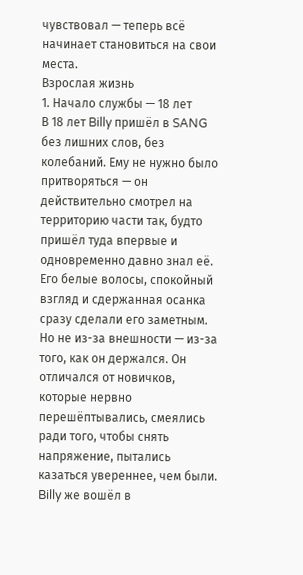чувствовал — теперь всё начинает становиться на свои места.
Взрослая жизнь
1. Начало службы — 18 лет
В 18 лет Billy пришёл в SANG без лишних слов, без колебаний. Ему не нужно было притворяться — он действительно смотрел на территорию части так, будто пришёл туда впервые и одновременно давно знал её.
Его белые волосы, спокойный взгляд и сдержанная осанка сразу сделали его заметным. Но не из-за внешности — из-за того, как он держался. Он отличался от новичков, которые нервно перешёптывались, смеялись ради того, чтобы снять напряжение, пытались казаться увереннее, чем были.
Billy же вошёл в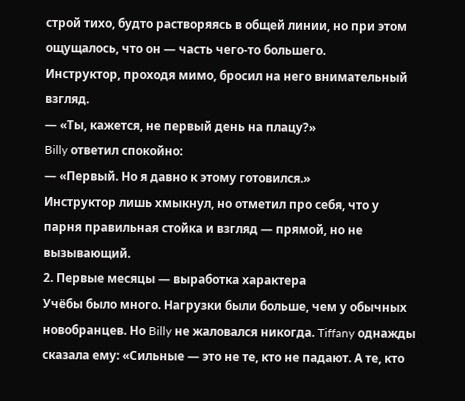строй тихо, будто растворяясь в общей линии, но при этом ощущалось, что он — часть чего-то большего.
Инструктор, проходя мимо, бросил на него внимательный взгляд.
— «Ты, кажется, не первый день на плацу?»
Billy ответил спокойно:
— «Первый. Но я давно к этому готовился.»
Инструктор лишь хмыкнул, но отметил про себя, что у парня правильная стойка и взгляд — прямой, но не вызывающий.
2. Первые месяцы — выработка характера
Учёбы было много. Нагрузки были больше, чем у обычных новобранцев. Но Billy не жаловался никогда. Tiffany однажды сказала ему: «Сильные — это не те, кто не падают. А те, кто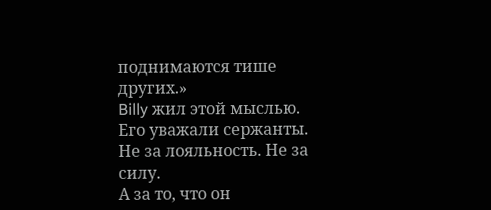поднимаются тише других.»
Billy жил этой мыслью.
Его уважали сержанты. Не за лояльность. Не за силу.
А за то, что он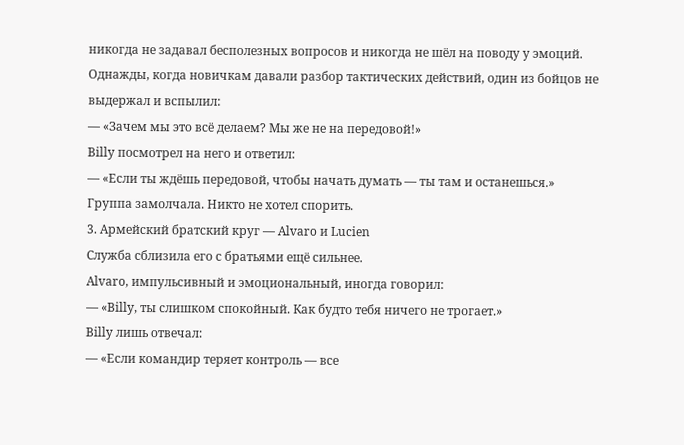никогда не задавал бесполезных вопросов и никогда не шёл на поводу у эмоций.
Однажды, когда новичкам давали разбор тактических действий, один из бойцов не выдержал и вспылил:
— «Зачем мы это всё делаем? Мы же не на передовой!»
Billy посмотрел на него и ответил:
— «Если ты ждёшь передовой, чтобы начать думать — ты там и останешься.»
Группа замолчала. Никто не хотел спорить.
3. Армейский братский круг — Alvaro и Lucien
Служба сблизила его с братьями ещё сильнее.
Alvaro, импульсивный и эмоциональный, иногда говорил:
— «Billy, ты слишком спокойный. Как будто тебя ничего не трогает.»
Billy лишь отвечал:
— «Если командир теряет контроль — все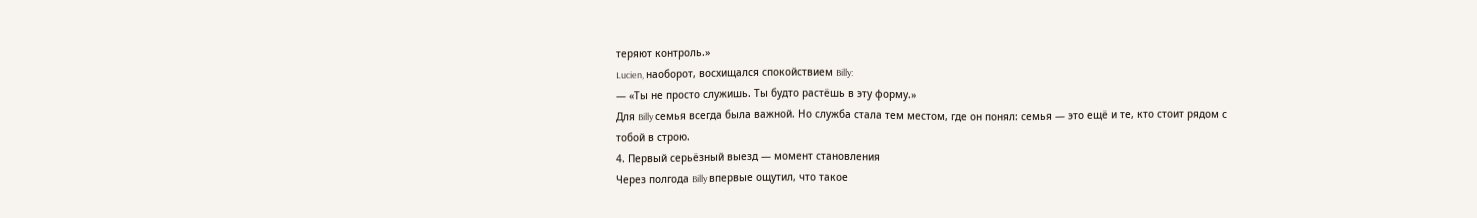теряют контроль.»
Lucien, наоборот, восхищался спокойствием Billy:
— «Ты не просто служишь. Ты будто растёшь в эту форму.»
Для Billy семья всегда была важной. Но служба стала тем местом, где он понял: семья — это ещё и те, кто стоит рядом с тобой в строю.
4. Первый серьёзный выезд — момент становления
Через полгода Billy впервые ощутил, что такое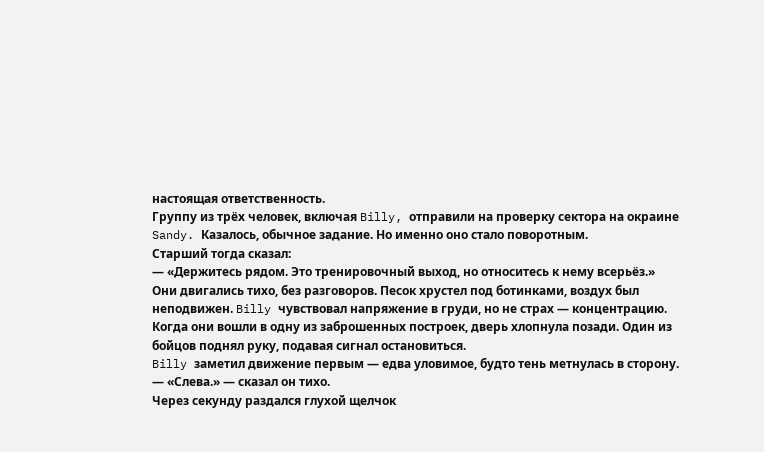настоящая ответственность.
Группу из трёх человек, включая Billy, отправили на проверку сектора на окраине Sandy. Казалось, обычное задание. Но именно оно стало поворотным.
Старший тогда сказал:
— «Держитесь рядом. Это тренировочный выход, но относитесь к нему всерьёз.»
Они двигались тихо, без разговоров. Песок хрустел под ботинками, воздух был неподвижен. Billy чувствовал напряжение в груди, но не страх — концентрацию.
Когда они вошли в одну из заброшенных построек, дверь хлопнула позади. Один из бойцов поднял руку, подавая сигнал остановиться.
Billy заметил движение первым — едва уловимое, будто тень метнулась в сторону.
— «Слева.» — сказал он тихо.
Через секунду раздался глухой щелчок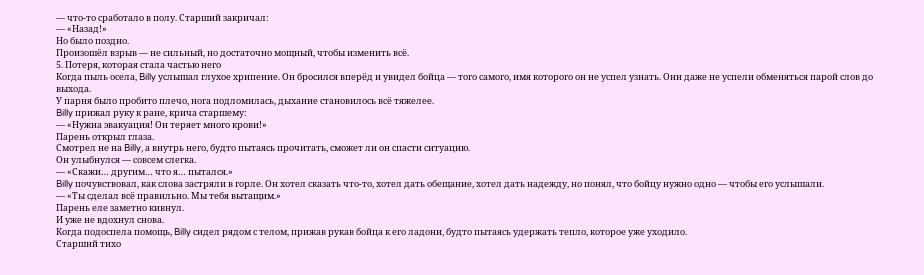— что-то сработало в полу. Старший закричал:
— «Назад!»
Но было поздно.
Произошёл взрыв — не сильный, но достаточно мощный, чтобы изменить всё.
5. Потеря, которая стала частью него
Когда пыль осела, Billy услышал глухое хрипение. Он бросился вперёд и увидел бойца — того самого, имя которого он не успел узнать. Они даже не успели обменяться парой слов до выхода.
У парня было пробито плечо, нога подломилась, дыхание становилось всё тяжелее.
Billy прижал руку к ране, крича старшему:
— «Нужна эвакуация! Он теряет много крови!»
Парень открыл глаза.
Смотрел не на Billy, а внутрь него, будто пытаясь прочитать, сможет ли он спасти ситуацию.
Он улыбнулся — совсем слегка.
— «Скажи… другим… что я… пытался.»
Billy почувствовал, как слова застряли в горле. Он хотел сказать что-то, хотел дать обещание, хотел дать надежду, но понял, что бойцу нужно одно — чтобы его услышали.
— «Ты сделал всё правильно. Мы тебя вытащим.»
Парень еле заметно кивнул.
И уже не вдохнул снова.
Когда подоспела помощь, Billy сидел рядом с телом, прижав рукав бойца к его ладони, будто пытаясь удержать тепло, которое уже уходило.
Старший тихо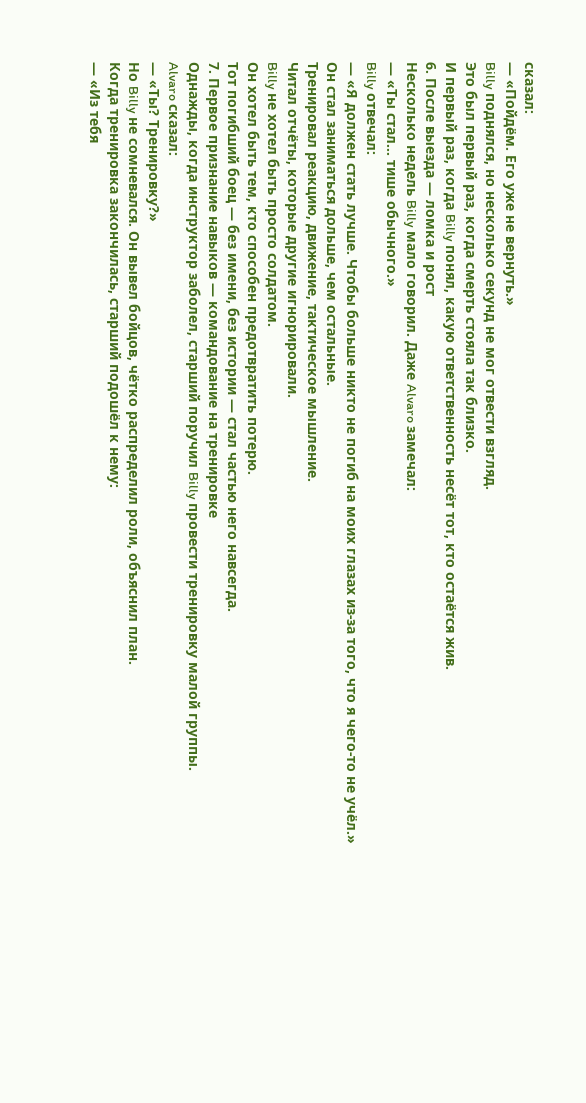сказал:
— «Пойдём. Его уже не вернуть.»
Billy поднялся, но несколько секунд не мог отвести взгляд.
Это был первый раз, когда смерть стояла так близко.
И первый раз, когда Billy понял, какую ответственность несёт тот, кто остаётся жив.
6. После выезда — ломка и рост
Несколько недель Billy мало говорил. Даже Alvaro замечал:
— «Ты стал... тише обычного.»
Billy отвечал:
— «Я должен стать лучше. Чтобы больше никто не погиб на моих глазах из-за того, что я чего-то не учёл.»
Он стал заниматься дольше, чем остальные.
Тренировал реакцию, движение, тактическое мышление.
Читал отчёты, которые другие игнорировали.
Billy не хотел быть просто солдатом.
Он хотел быть тем, кто способен предотвратить потерю.
Тот погибший боец — без имени, без истории — стал частью него навсегда.
7. Первое признание навыков — командование на тренировке
Однажды, когда инструктор заболел, старший поручил Billy провести тренировку малой группы.
Alvaro сказал:
— «Ты? Тренировку?»
Но Billy не сомневался. Он вывел бойцов, чётко распределил роли, объяснил план.
Когда тренировка закончилась, старший подошёл к нему:
— «Из тебя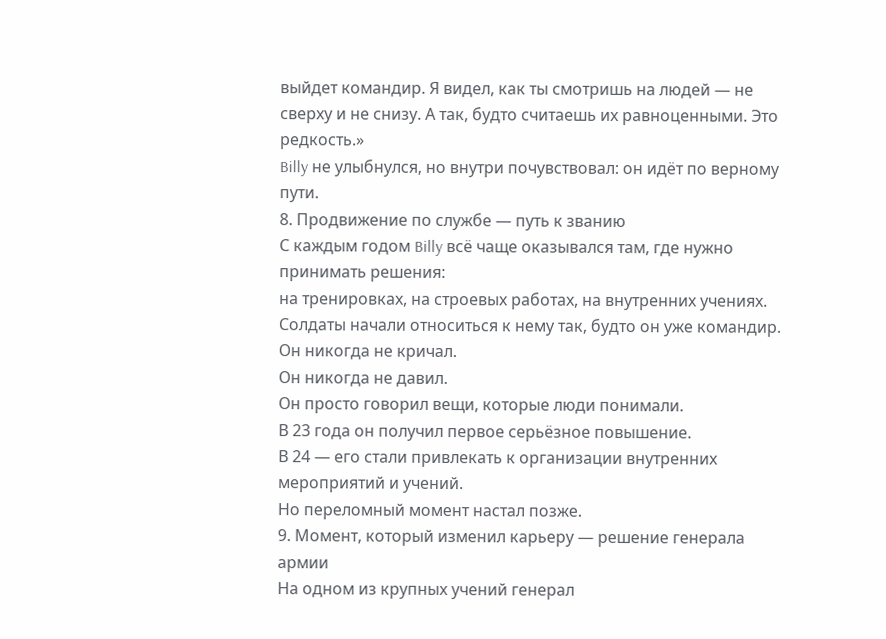выйдет командир. Я видел, как ты смотришь на людей — не сверху и не снизу. А так, будто считаешь их равноценными. Это редкость.»
Billy не улыбнулся, но внутри почувствовал: он идёт по верному пути.
8. Продвижение по службе — путь к званию
С каждым годом Billy всё чаще оказывался там, где нужно принимать решения:
на тренировках, на строевых работах, на внутренних учениях.
Солдаты начали относиться к нему так, будто он уже командир.
Он никогда не кричал.
Он никогда не давил.
Он просто говорил вещи, которые люди понимали.
В 23 года он получил первое серьёзное повышение.
В 24 — его стали привлекать к организации внутренних мероприятий и учений.
Но переломный момент настал позже.
9. Момент, который изменил карьеру — решение генерала армии
На одном из крупных учений генерал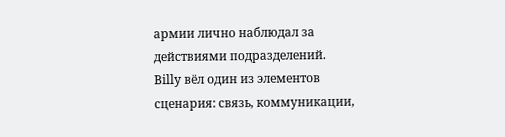армии лично наблюдал за действиями подразделений.
Billy вёл один из элементов сценария: связь, коммуникации,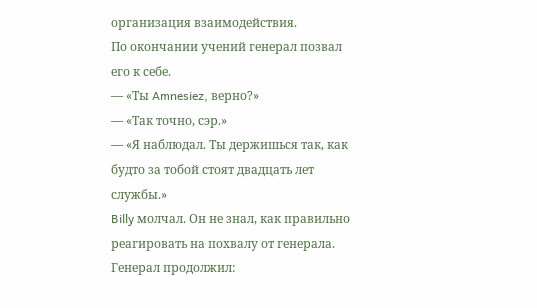организация взаимодействия.
По окончании учений генерал позвал его к себе.
— «Ты Amnesiez, верно?»
— «Так точно, сэр.»
— «Я наблюдал. Ты держишься так, как будто за тобой стоят двадцать лет службы.»
Billy молчал. Он не знал, как правильно реагировать на похвалу от генерала.
Генерал продолжил: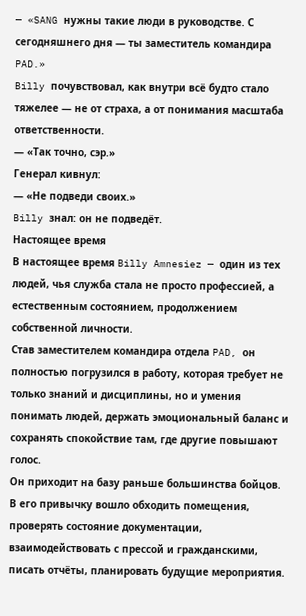— «SANG нужны такие люди в руководстве. С сегодняшнего дня — ты заместитель командира PAD.»
Billy почувствовал, как внутри всё будто стало тяжелее — не от страха, а от понимания масштаба ответственности.
— «Так точно, сэр.»
Генерал кивнул:
— «Не подведи своих.»
Billy знал: он не подведёт.
Настоящее время
В настоящее время Billy Amnesiez — один из тех людей, чья служба стала не просто профессией, а естественным состоянием, продолжением собственной личности.
Став заместителем командира отдела PAD, он полностью погрузился в работу, которая требует не только знаний и дисциплины, но и умения понимать людей, держать эмоциональный баланс и сохранять спокойствие там, где другие повышают голос.
Он приходит на базу раньше большинства бойцов.
В его привычку вошло обходить помещения, проверять состояние документации, взаимодействовать с прессой и гражданскими, писать отчёты, планировать будущие мероприятия.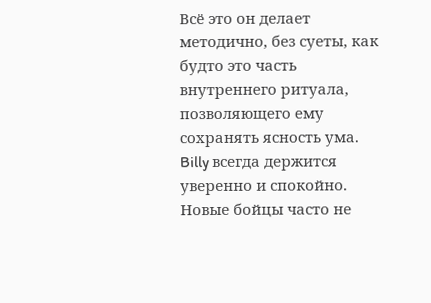Всё это он делает методично, без суеты, как будто это часть внутреннего ритуала, позволяющего ему сохранять ясность ума.
Billy всегда держится уверенно и спокойно. Новые бойцы часто не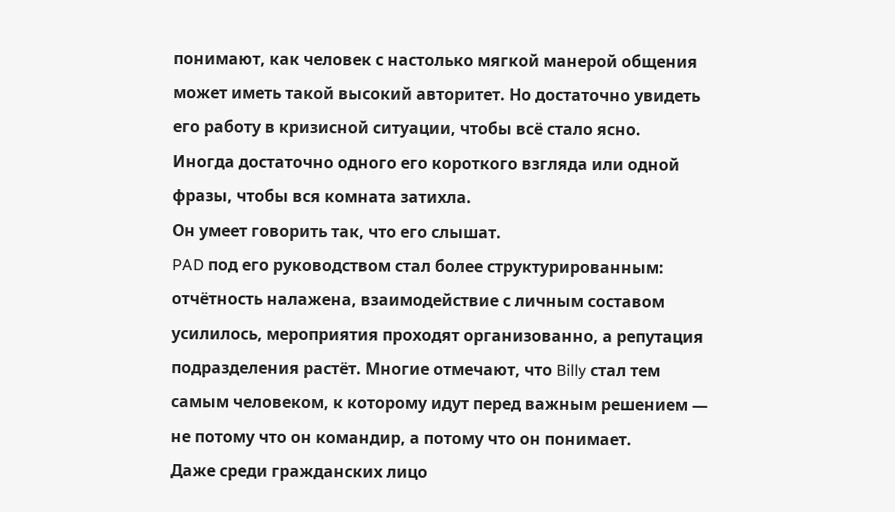понимают, как человек с настолько мягкой манерой общения может иметь такой высокий авторитет. Но достаточно увидеть его работу в кризисной ситуации, чтобы всё стало ясно.
Иногда достаточно одного его короткого взгляда или одной фразы, чтобы вся комната затихла.
Он умеет говорить так, что его слышат.
PAD под его руководством стал более структурированным: отчётность налажена, взаимодействие с личным составом усилилось, мероприятия проходят организованно, а репутация подразделения растёт. Многие отмечают, что Billy стал тем самым человеком, к которому идут перед важным решением — не потому что он командир, а потому что он понимает.
Даже среди гражданских лицо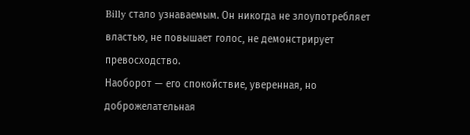Billy стало узнаваемым. Он никогда не злоупотребляет властью, не повышает голос, не демонстрирует превосходство.
Наоборот — его спокойствие, уверенная, но доброжелательная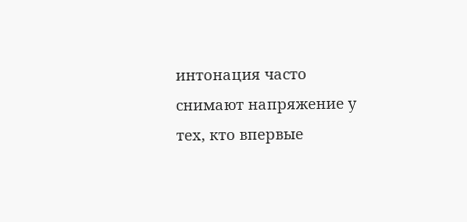интонация часто снимают напряжение у тех, кто впервые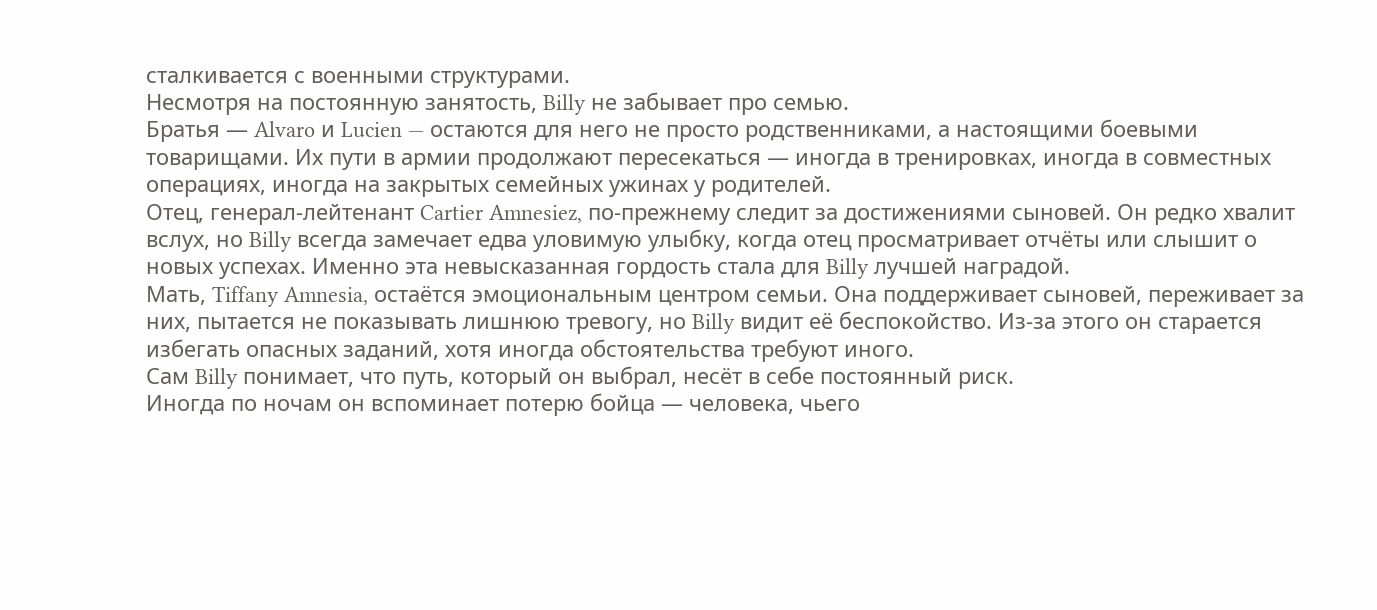сталкивается с военными структурами.
Несмотря на постоянную занятость, Billy не забывает про семью.
Братья — Alvaro и Lucien — остаются для него не просто родственниками, а настоящими боевыми товарищами. Их пути в армии продолжают пересекаться — иногда в тренировках, иногда в совместных операциях, иногда на закрытых семейных ужинах у родителей.
Отец, генерал-лейтенант Cartier Amnesiez, по-прежнему следит за достижениями сыновей. Он редко хвалит вслух, но Billy всегда замечает едва уловимую улыбку, когда отец просматривает отчёты или слышит о новых успехах. Именно эта невысказанная гордость стала для Billy лучшей наградой.
Мать, Tiffany Amnesia, остаётся эмоциональным центром семьи. Она поддерживает сыновей, переживает за них, пытается не показывать лишнюю тревогу, но Billy видит её беспокойство. Из-за этого он старается избегать опасных заданий, хотя иногда обстоятельства требуют иного.
Сам Billy понимает, что путь, который он выбрал, несёт в себе постоянный риск.
Иногда по ночам он вспоминает потерю бойца — человека, чьего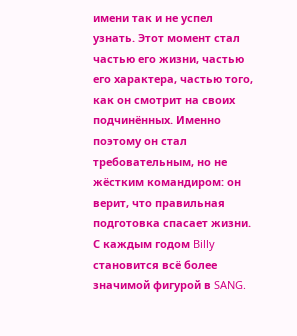имени так и не успел узнать. Этот момент стал частью его жизни, частью его характера, частью того, как он смотрит на своих подчинённых. Именно поэтому он стал требовательным, но не жёстким командиром: он верит, что правильная подготовка спасает жизни.
С каждым годом Billy становится всё более значимой фигурой в SANG.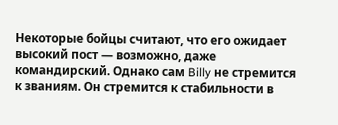Некоторые бойцы считают, что его ожидает высокий пост — возможно, даже командирский. Однако сам Billy не стремится к званиям. Он стремится к стабильности в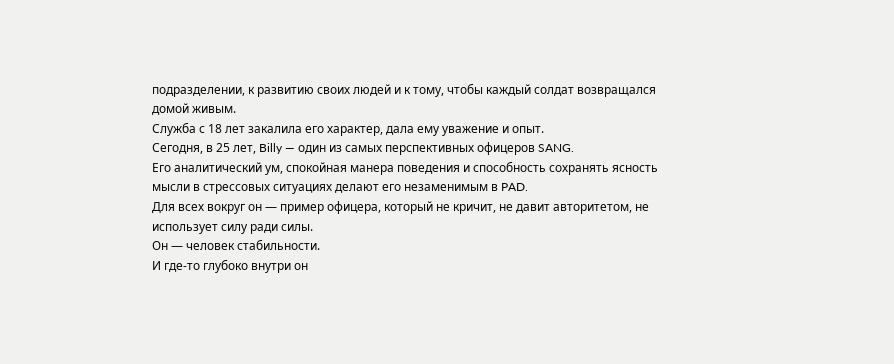подразделении, к развитию своих людей и к тому, чтобы каждый солдат возвращался домой живым.
Служба с 18 лет закалила его характер, дала ему уважение и опыт.
Сегодня, в 25 лет, Billy — один из самых перспективных офицеров SANG.
Его аналитический ум, спокойная манера поведения и способность сохранять ясность мысли в стрессовых ситуациях делают его незаменимым в PAD.
Для всех вокруг он — пример офицера, который не кричит, не давит авторитетом, не использует силу ради силы.
Он — человек стабильности.
И где-то глубоко внутри он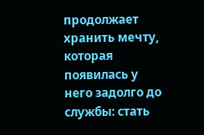продолжает хранить мечту, которая появилась у него задолго до службы: стать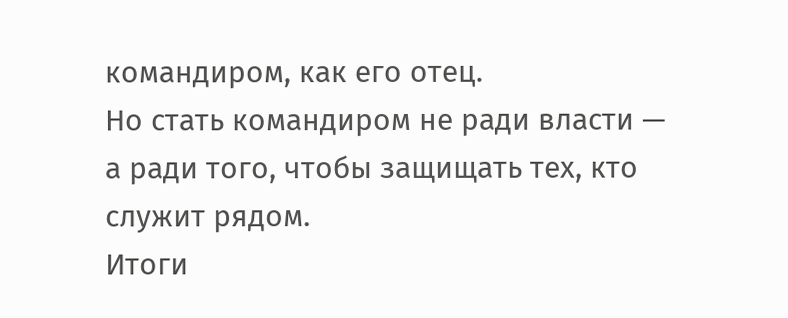командиром, как его отец.
Но стать командиром не ради власти — а ради того, чтобы защищать тех, кто служит рядом.
Итоги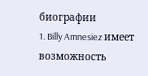биографии
1. Billy Amnesiez имеет возможность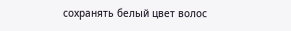сохранять белый цвет волос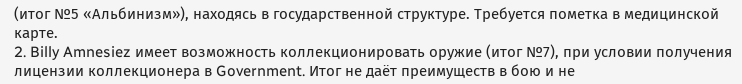(итог №5 «Альбинизм»), находясь в государственной структуре. Требуется пометка в медицинской карте.
2. Billy Amnesiez имеет возможность коллекционировать оружие (итог №7), при условии получения лицензии коллекционера в Government. Итог не даёт преимуществ в бою и не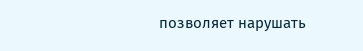позволяет нарушать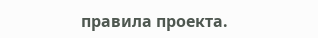правила проекта.